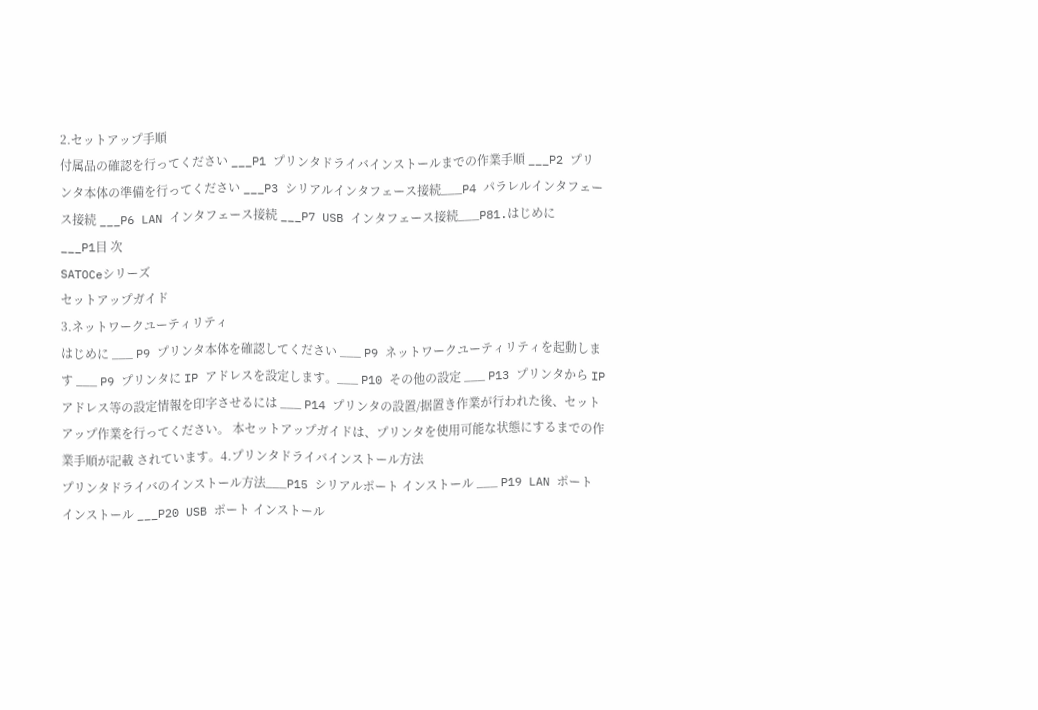2.セットアップ手順
付属品の確認を行ってください ___P1 プリンタドライバインストールまでの作業手順 ___P2 プリンタ本体の準備を行ってください ___P3 シリアルインタフェース接続___P4 パラレルインタフェース接続 ___P6 LAN インタフェース接続 ___P7 USB インタフェース接続___P81.はじめに
___P1目 次
SATOCeシリーズ
セットアップガイド
3.ネットワークユーティリティ
はじめに ___ P9 プリンタ本体を確認してください ___ P9 ネットワークユーティリティを起動します ___ P9 プリンタに IP アドレスを設定します。___ P10 その他の設定 ___ P13 プリンタから IP アドレス等の設定情報を印字させるには ___ P14 プリンタの設置/据置き作業が行われた後、セットアップ作業を行ってください。 本セットアップガイドは、プリンタを使用可能な状態にするまでの作業手順が記載 されています。4.プリンタドライバインストール方法
プリンタドライバのインストール方法___P15 シリアルポート インストール ___ P19 LAN ポート インストール ___P20 USB ポート インストール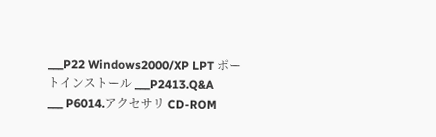___P22 Windows2000/XP LPT ポートインストール ___P2413.Q&A
___ P6014.アクセサリ CD-ROM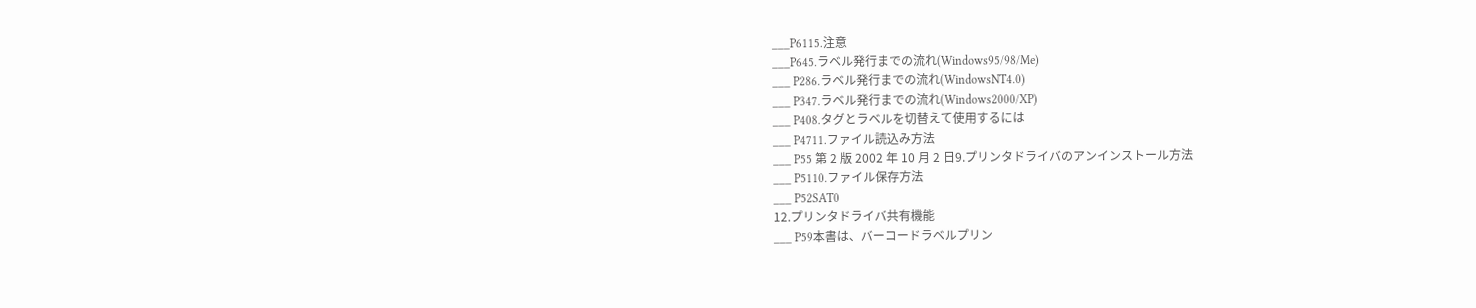___P6115.注意
___P645.ラベル発行までの流れ(Windows95/98/Me)
___ P286.ラベル発行までの流れ(WindowsNT4.0)
___ P347.ラベル発行までの流れ(Windows2000/XP)
___ P408.タグとラベルを切替えて使用するには
___ P4711.ファイル読込み方法
___ P55 第 2 版 2002 年 10 月 2 日9.プリンタドライバのアンインストール方法
___ P5110.ファイル保存方法
___ P52SAT0
12.プリンタドライバ共有機能
___ P59本書は、バーコードラベルプリン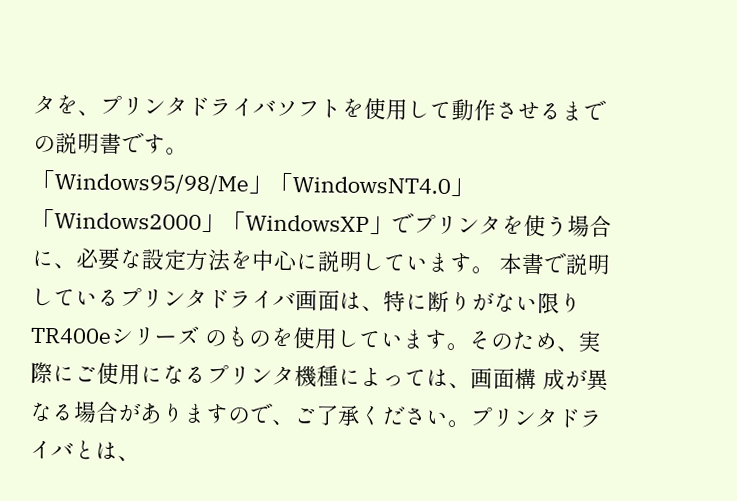タを、プリンタドライバソフトを使用して動作させるまで
の説明書です。
「Windows95/98/Me」「WindowsNT4.0」「Windows2000」「WindowsXP」でプリンタを使う場合 に、必要な設定方法を中心に説明しています。 本書で説明しているプリンタドライバ画面は、特に断りがない限りTR400eシリーズ のものを使用しています。そのため、実際にご使用になるプリンタ機種によっては、画面構 成が異なる場合がありますので、ご了承ください。プリンタドライバとは、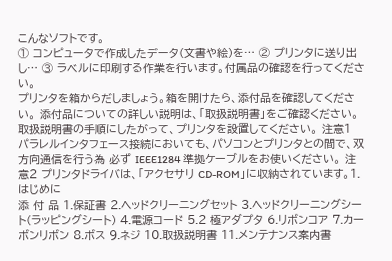こんなソフトです。
① コンピュータで作成したデータ(文書や絵)を… ② プリンタに送り出し… ③ ラベルに印刷する作業を行います。付属品の確認を行ってください。
プリンタを箱からだしましょう。箱を開けたら、添付品を確認してください。 添付品についての詳しい説明は、「取扱説明書」をご確認ください。 取扱説明書の手順にしたがって、プリンタを設置してください。 注意1 パラレルインタフェース接続においても、パソコンとプリンタとの間で、双方向通信を行う為 必ず IEEE1284 準拠ケーブルをお使いください。 注意2 プリンタドライバは、「アクセサリ CD-ROM」に収納されています。1.はじめに
添 付 品 1.保証書 2.ヘッドクリーニングセット 3.ヘッドクリーニングシート(ラッピングシート) 4.電源コード 5.2 極アダプタ 6.リボンコア 7.カーボンリボン 8.ボス 9.ネジ 10.取扱説明書 11.メンテナンス案内書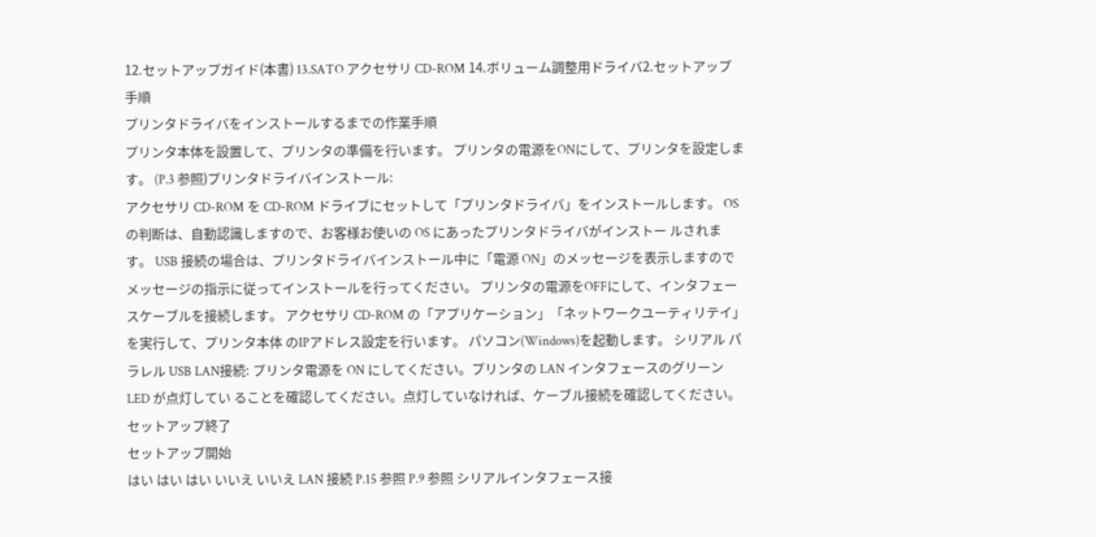12.セットアップガイド(本書) 13.SATO アクセサリ CD-ROM 14.ボリューム調整用ドライバ2.セットアップ手順
プリンタドライバをインストールするまでの作業手順
プリンタ本体を設置して、プリンタの準備を行います。 プリンタの電源をONにして、プリンタを設定します。 (P.3 参照)プリンタドライバインストール:
アクセサリ CD-ROM を CD-ROM ドライブにセットして「プリンタドライバ」をインストールします。 OS の判断は、自動認識しますので、お客様お使いの OS にあったプリンタドライバがインストー ルされます。 USB 接続の場合は、プリンタドライバインストール中に「電源 ON」のメッセージを表示しますので メッセージの指示に従ってインストールを行ってください。 プリンタの電源をOFFにして、インタフェースケーブルを接続します。 アクセサリ CD-ROM の「アプリケーション」「ネットワークユーティリテイ」を実行して、プリンタ本体 のIPアドレス設定を行います。 パソコン(Windows)を起動します。 シリアル パラレル USB LAN接続: プリンタ電源を ON にしてください。プリンタの LAN インタフェースのグリーン LED が点灯してい ることを確認してください。点灯していなければ、ケーブル接続を確認してください。セットアップ終了
セットアップ開始
はい はい はい いいえ いいえ LAN 接続 P.15 参照 P.9 参照 シリアルインタフェース接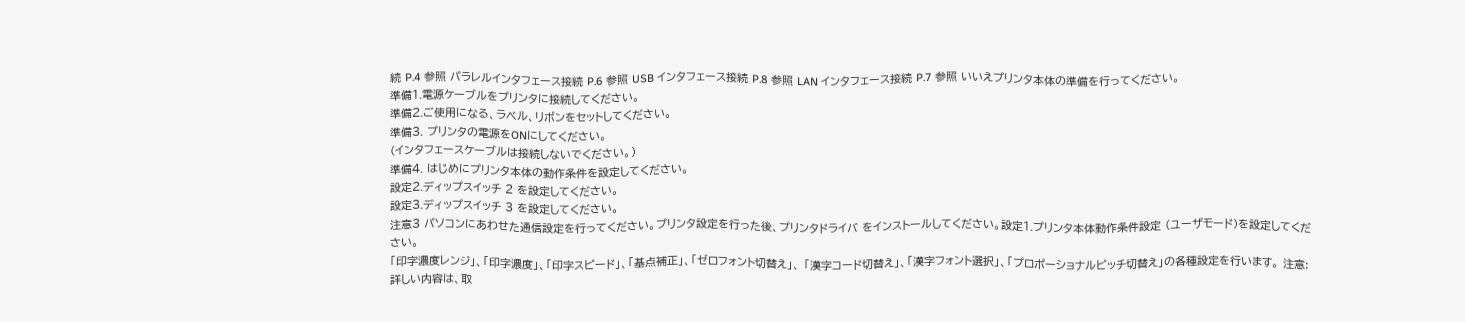続 P.4 参照 パラレルインタフェース接続 P.6 参照 USB インタフェース接続 P.8 参照 LAN インタフェース接続 P.7 参照 いいえプリンタ本体の準備を行ってください。
準備1.電源ケーブルをプリンタに接続してください。
準備2.ご使用になる、ラベル、リボンをセットしてください。
準備3. プリンタの電源をONにしてください。
(インタフェースケーブルは接続しないでください。)
準備4. はじめにプリンタ本体の動作条件を設定してください。
設定2.ディップスイッチ 2 を設定してください。
設定3.ディップスイッチ 3 を設定してください。
注意3 パソコンにあわせた通信設定を行ってください。プリンタ設定を行った後、プリンタドライバ をインストールしてください。設定1.プリンタ本体動作条件設定 (ユーザモード)を設定してください。
「印字濃度レンジ」、「印字濃度」、「印字スピード」、「基点補正」、「ゼロフォント切替え」、 「漢字コード切替え」、「漢字フォント選択」、「プロポーショナルピッチ切替え」の各種設定を行います。 注意:詳しい内容は、取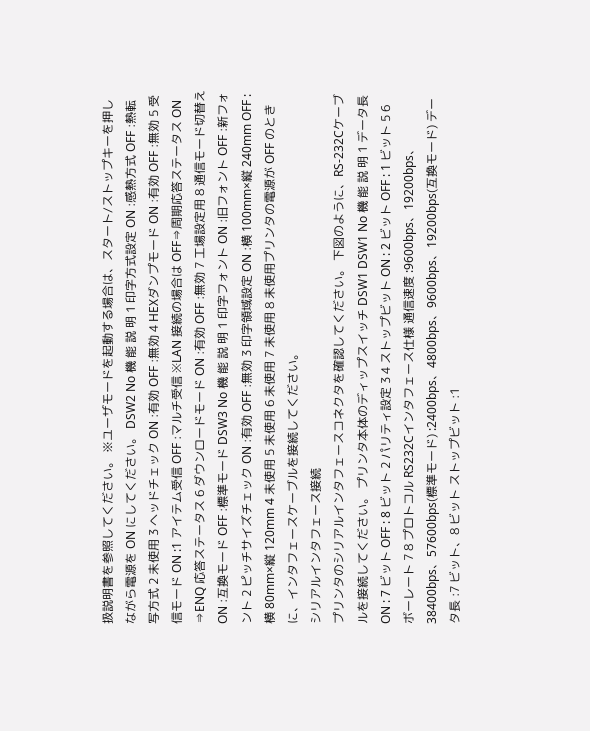扱説明書を参照してください。 ※ユーザモードを起動する場合は、スタート/ストップキーを押しながら電源を ON にしてください。 DSW2 No 機 能 説 明 1 印字方式設定 ON :感熱方式 OFF :熱転写方式 2 未使用 3 ヘッドチェック ON :有効 OFF :無効 4 HEXダンプモード ON :有効 OFF :無効 5 受信モード ON :1 アイテム受信 OFF :マルチ受信 ※LAN 接続の場合は OFF⇒周期応答ステータス ON ⇒ENQ 応答ステータス 6 ダウンロードモード ON :有効 OFF :無効 7 工場設定用 8 通信モード切替え ON :互換モード OFF :標準モード DSW3 No 機 能 説 明 1 印字フォント ON :旧フォント OFF :新フォント 2 ピッチサイズチェック ON :有効 OFF :無効 3 印字領域設定 ON :横 100mm×縦 240mm OFF :横 80mm×縦 120mm 4 未使用 5 未使用 6 未使用 7 未使用 8 未使用プリンタの電源が OFF のときに、インタフェースケーブルを接続してください。
シリアルインタフェース接続
プリンタのシリアルインタフェースコネクタを確認してください。 下図のように、RS-232Cケーブルを接続してください。 プリンタ本体のディップスイッチ DSW1 DSW1 No 機 能 説 明 1 データ長 ON : 7 ビット OFF : 8 ビット 2 パリティ設定 3 4 ストップビット ON : 2 ビット OFF : 1 ビット 5 6 ボーレート 7 8 プロトコル RS232Cインタフェース仕様 通信速度 :9600bps、19200bps、38400bps、57600bps(標準モード) :2400bps、4800bps、9600bps、19200bps(互換モード) データ長 :7 ビット、8 ビット ストップビット :1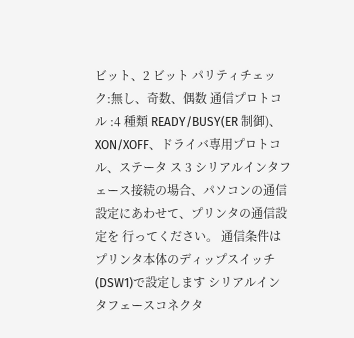ビット、2 ビット パリティチェック:無し、奇数、偶数 通信プロトコル :4 種類 READY/BUSY(ER 制御)、XON/XOFF、ドライバ専用プロトコル、ステータ ス 3 シリアルインタフェース接続の場合、パソコンの通信設定にあわせて、プリンタの通信設定を 行ってください。 通信条件は プリンタ本体のディップスイッチ(DSW1)で設定します シリアルインタフェースコネクタ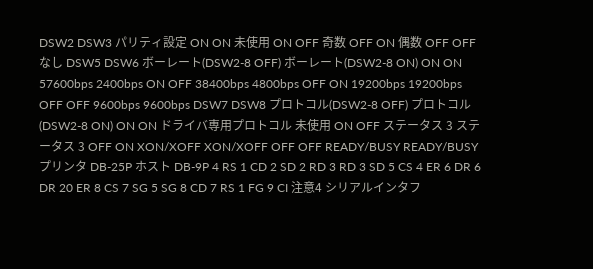DSW2 DSW3 パリティ設定 ON ON 未使用 ON OFF 奇数 OFF ON 偶数 OFF OFF なし DSW5 DSW6 ボーレート(DSW2-8 OFF) ボーレート(DSW2-8 ON) ON ON 57600bps 2400bps ON OFF 38400bps 4800bps OFF ON 19200bps 19200bps OFF OFF 9600bps 9600bps DSW7 DSW8 プロトコル(DSW2-8 OFF) プロトコル(DSW2-8 ON) ON ON ドライバ専用プロトコル 未使用 ON OFF ステータス 3 ステータス 3 OFF ON XON/XOFF XON/XOFF OFF OFF READY/BUSY READY/BUSYプリンタ DB-25P ホスト DB-9P 4 RS 1 CD 2 SD 2 RD 3 RD 3 SD 5 CS 4 ER 6 DR 6 DR 20 ER 8 CS 7 SG 5 SG 8 CD 7 RS 1 FG 9 CI 注意4 シリアルインタフ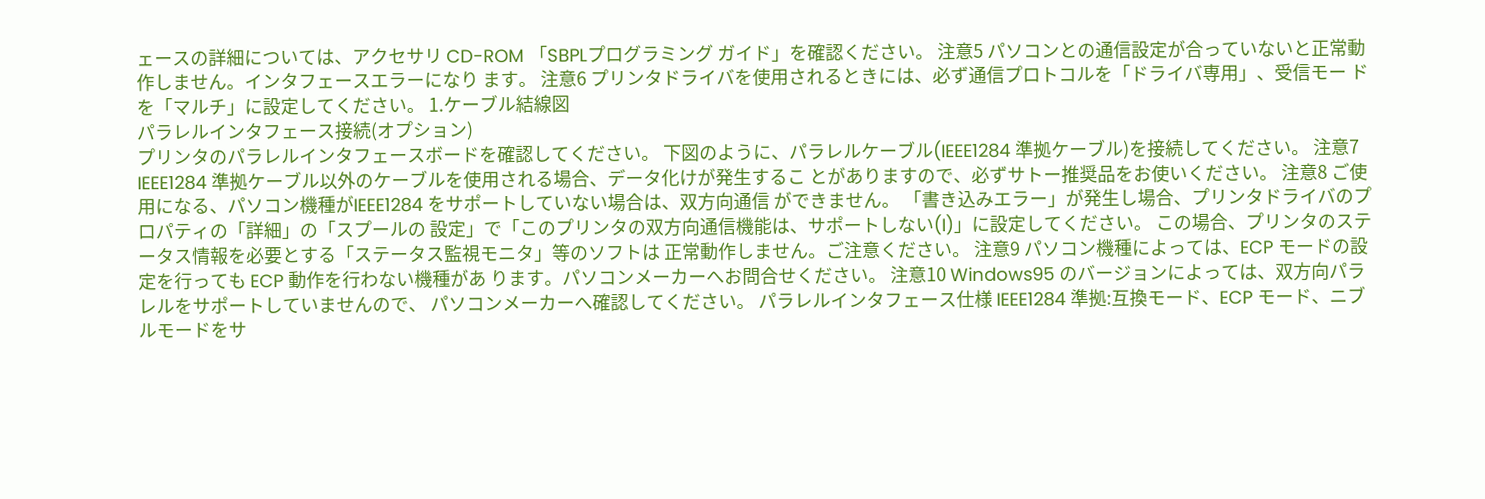ェースの詳細については、アクセサリ CD-ROM 「SBPLプログラミング ガイド」を確認ください。 注意5 パソコンとの通信設定が合っていないと正常動作しません。インタフェースエラーになり ます。 注意6 プリンタドライバを使用されるときには、必ず通信プロトコルを「ドライバ専用」、受信モー ドを「マルチ」に設定してください。 1.ケーブル結線図
パラレルインタフェース接続(オプション)
プリンタのパラレルインタフェースボードを確認してください。 下図のように、パラレルケーブル(IEEE1284 準拠ケーブル)を接続してください。 注意7 IEEE1284 準拠ケーブル以外のケーブルを使用される場合、データ化けが発生するこ とがありますので、必ずサトー推奨品をお使いください。 注意8 ご使用になる、パソコン機種がIEEE1284 をサポートしていない場合は、双方向通信 ができません。 「書き込みエラー」が発生し場合、プリンタドライバのプロパティの「詳細」の「スプールの 設定」で「このプリンタの双方向通信機能は、サポートしない(I)」に設定してください。 この場合、プリンタのステータス情報を必要とする「ステータス監視モニタ」等のソフトは 正常動作しません。ご注意ください。 注意9 パソコン機種によっては、ECP モードの設定を行っても ECP 動作を行わない機種があ ります。パソコンメーカーへお問合せください。 注意10 Windows95 のバージョンによっては、双方向パラレルをサポートしていませんので、 パソコンメーカーへ確認してください。 パラレルインタフェース仕様 IEEE1284 準拠:互換モード、ECP モード、ニブルモードをサ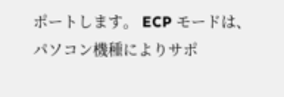ポートします。 ECP モードは、パソコン機種によりサポ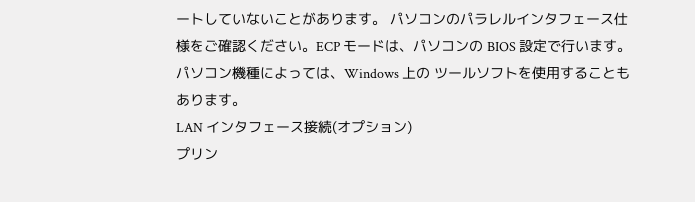ートしていないことがあります。 パソコンのパラレルインタフェース仕様をご確認ください。ECP モードは、パソコンの BIOS 設定で行います。パソコン機種によっては、Windows 上の ツールソフトを使用することもあります。
LAN インタフェース接続(オプション)
プリン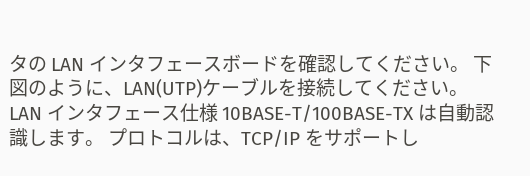タの LAN インタフェースボードを確認してください。 下図のように、LAN(UTP)ケーブルを接続してください。 LAN インタフェース仕様 10BASE-T/100BASE-TX は自動認識します。 プロトコルは、TCP/IP をサポートし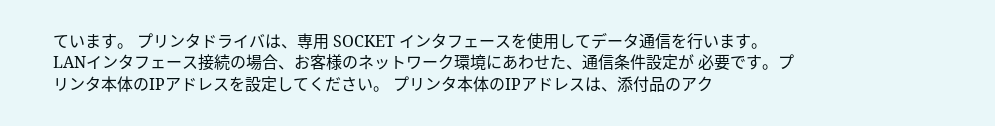ています。 プリンタドライバは、専用 SOCKET インタフェースを使用してデータ通信を行います。 LANインタフェース接続の場合、お客様のネットワーク環境にあわせた、通信条件設定が 必要です。プリンタ本体のIPアドレスを設定してください。 プリンタ本体のIPアドレスは、添付品のアク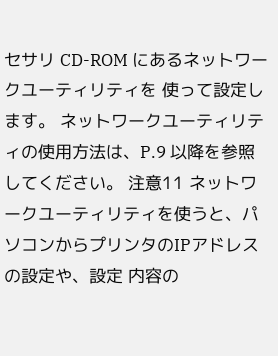セサリ CD-ROM にあるネットワークユーティリティを 使って設定します。 ネットワークユーティリティの使用方法は、P.9 以降を参照してください。 注意11 ネットワークユーティリティを使うと、パソコンからプリンタのIPアドレスの設定や、設定 内容の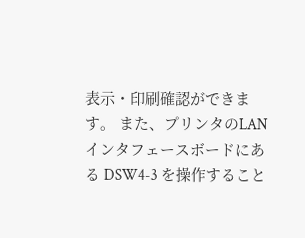表示・印刷確認ができます。 また、プリンタのLANインタフェースボードにある DSW4-3 を操作すること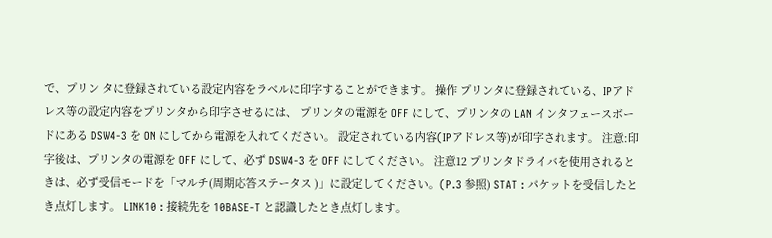で、プリン タに登録されている設定内容をラベルに印字することができます。 操作 プリンタに登録されている、IPアドレス等の設定内容をプリンタから印字させるには、 プリンタの電源を OFF にして、プリンタの LAN インタフェースボードにある DSW4-3 を ON にしてから電源を入れてください。 設定されている内容(IPアドレス等)が印字されます。 注意:印字後は、プリンタの電源を OFF にして、必ず DSW4-3 を OFF にしてください。 注意12 プリンタドライバを使用されるときは、必ず受信モードを「マルチ(周期応答ステータス )」に設定してください。(P.3 参照) STAT : パケットを受信したとき点灯します。 LINK10 : 接続先を 10BASE-T と認識したとき点灯します。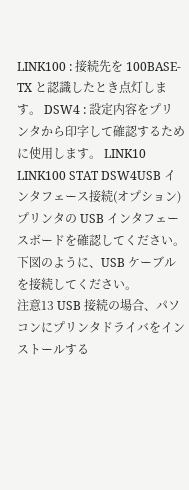LINK100 : 接続先を 100BASE-TX と認識したとき点灯します。 DSW4 : 設定内容をプリンタから印字して確認するために使用します。 LINK10 LINK100 STAT DSW4USB インタフェース接続(オプション)
プリンタの USB インタフェースボードを確認してください。 下図のように、USB ケーブルを接続してください。
注意13 USB 接続の場合、パソコンにプリンタドライバをインストールする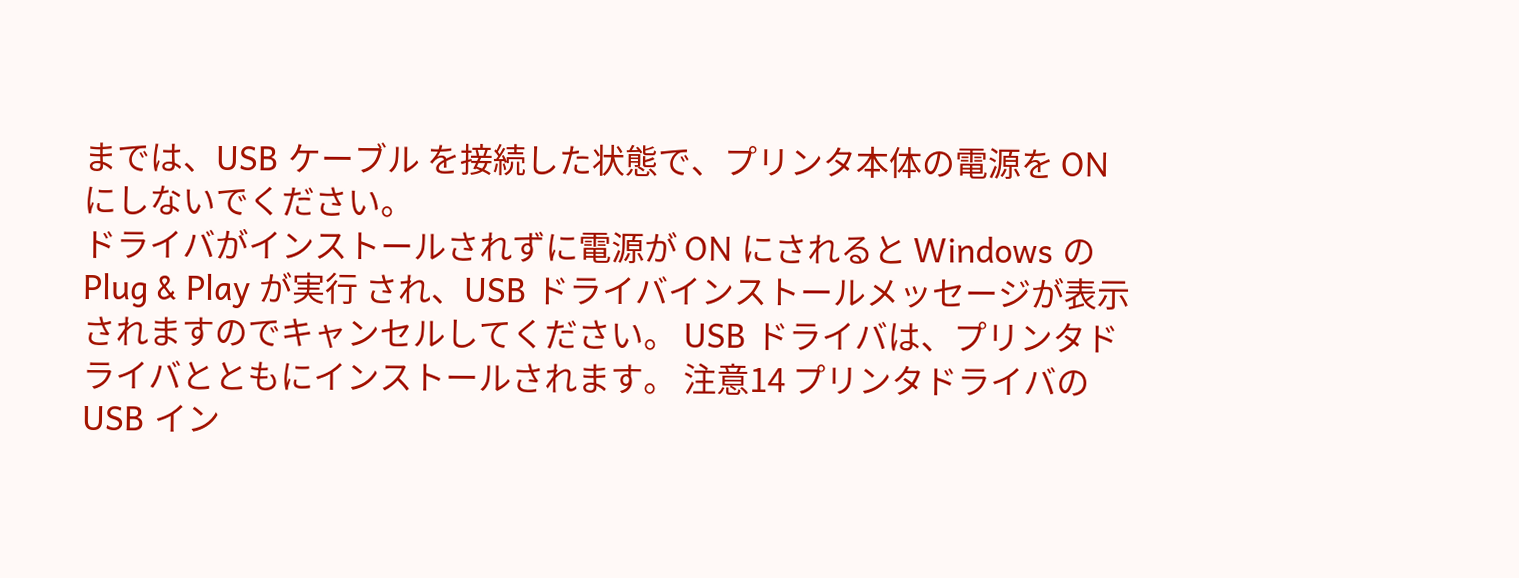までは、USB ケーブル を接続した状態で、プリンタ本体の電源を ON にしないでください。
ドライバがインストールされずに電源が ON にされると Windows の Plug & Play が実行 され、USB ドライバインストールメッセージが表示されますのでキャンセルしてください。 USB ドライバは、プリンタドライバとともにインストールされます。 注意14 プリンタドライバの USB イン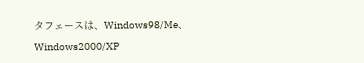タフェースは、Windows98/Me、Windows2000/XP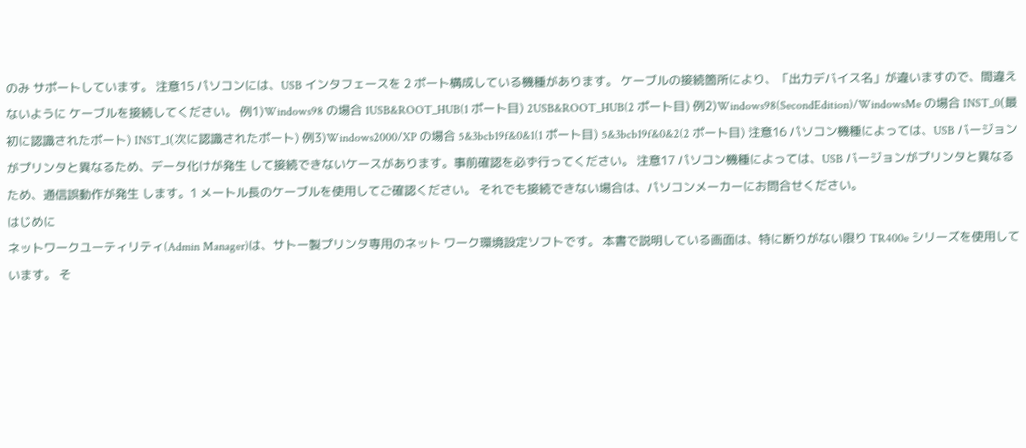のみ サポートしています。 注意15 パソコンには、USB インタフェースを 2 ポート構成している機種があります。 ケーブルの接続箇所により、「出力デバイス名」が違いますので、間違えないように ケーブルを接続してください。 例1)Windows98 の場合 1USB&ROOT_HUB(1 ポート目) 2USB&ROOT_HUB(2 ポート目) 例2)Windows98(SecondEdition)/WindowsMe の場合 INST_0(最初に認識されたポート) INST_1(次に認識されたポート) 例3)Windows2000/XP の場合 5&3bcb19f&0&1(1 ポート目) 5&3bcb19f&0&2(2 ポート目) 注意16 パソコン機種によっては、USB バージョンがプリンタと異なるため、データ化けが発生 して接続できないケースがあります。事前確認を必ず行ってください。 注意17 パソコン機種によっては、USB バージョンがプリンタと異なるため、通信誤動作が発生 します。1 メートル長のケーブルを使用してご確認ください。 それでも接続できない場合は、パソコンメーカーにお問合せください。
はじめに
ネットワークユーティリティ(Admin Manager)は、サトー製プリンタ専用のネット ワーク環境設定ソフトです。 本書で説明している画面は、特に断りがない限り TR400e シリーズを使用しています。 そ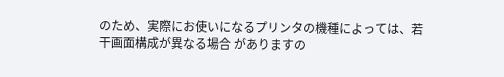のため、実際にお使いになるプリンタの機種によっては、若干画面構成が異なる場合 がありますの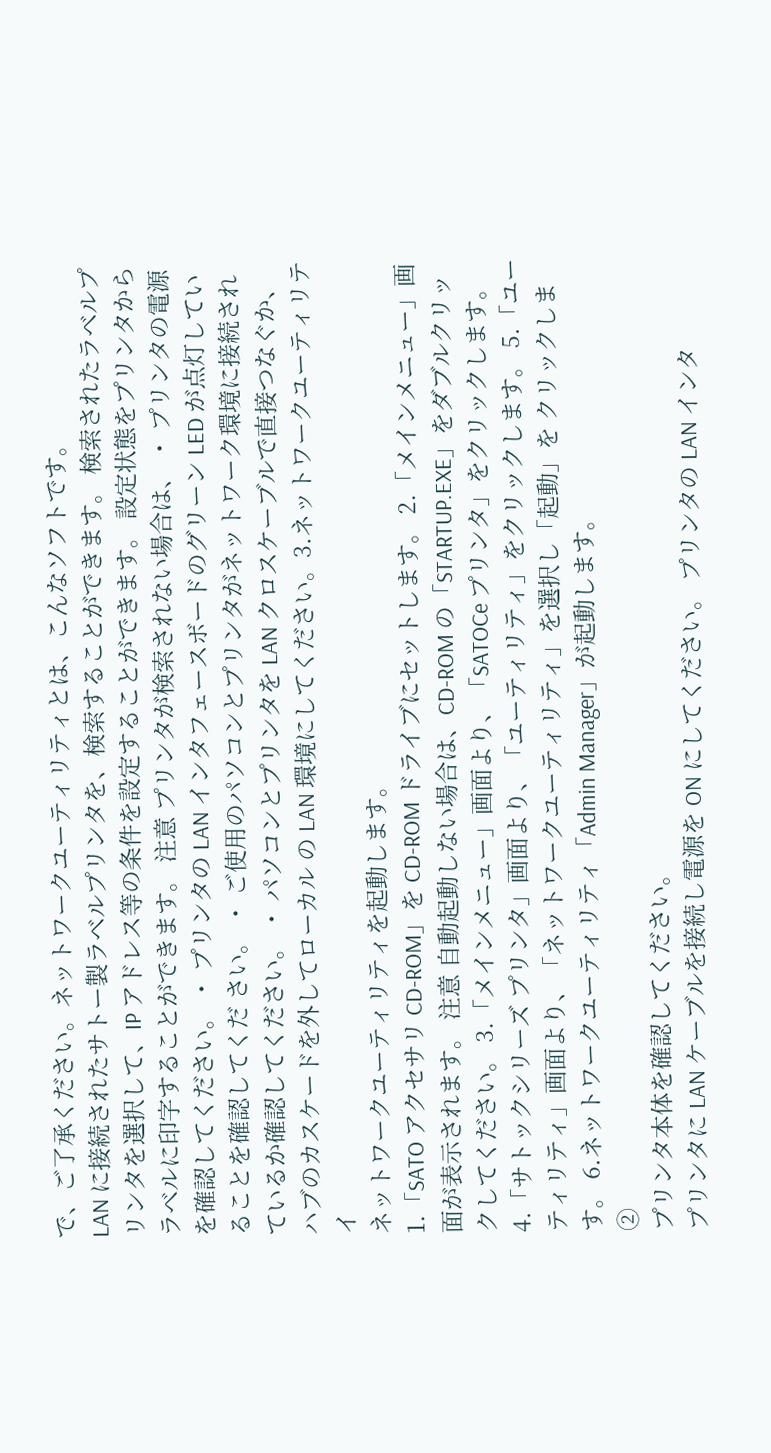で、ご了承ください。ネットワークユーティリティとは、こんなソフトです。
LAN に接続されたサトー製ラベルプリンタを、検索することができます。 検索されたラベルプリンタを選択して、IP アドレス等の条件を設定することができます。 設定状態をプリンタからラベルに印字することができます。 注意 プリンタが検索されない場合は、 ・ プリンタの電源を確認してください。 ・ プリンタの LAN インタフェースボードのグリーン LED が点灯していることを確認してくだ さい。 ・ ご使用のパソコンとプリンタがネットワーク環境に接続されているか確認してください。 ・ パソコンとプリンタを LAN クロスケーブルで直接つなぐか、ハブのカスケードを外してローカル の LAN 環境にしてください。3.ネットワークユーティリテイ
ネットワークユーティリティを起動します。
1.「SATO アクセサリ CD-ROM」を CD-ROM ドライブにセットします。 2.「メインメニュー」画面が表示されます。 注意 自動起動しない場合は、CD-ROM の「STARTUP.EXE」をダブルクリックしてください。 3.「メインメニュー」画面より、「SATOCe プリンタ」をクリックします。 4.「サトックシリーズ プリンタ」画面より、「ユーティリティ」をクリックします。 5.「ユーティリティ」画面より、「ネットワークユーティリティ」を選択し「起動」を クリックします。 6.ネットワークユーティリティ「Admin Manager」が起動します。
②
プリンタ本体を確認してください。
プリンタに LAN ケーブルを接続し電源を ON にしてください。 プリンタの LAN インタ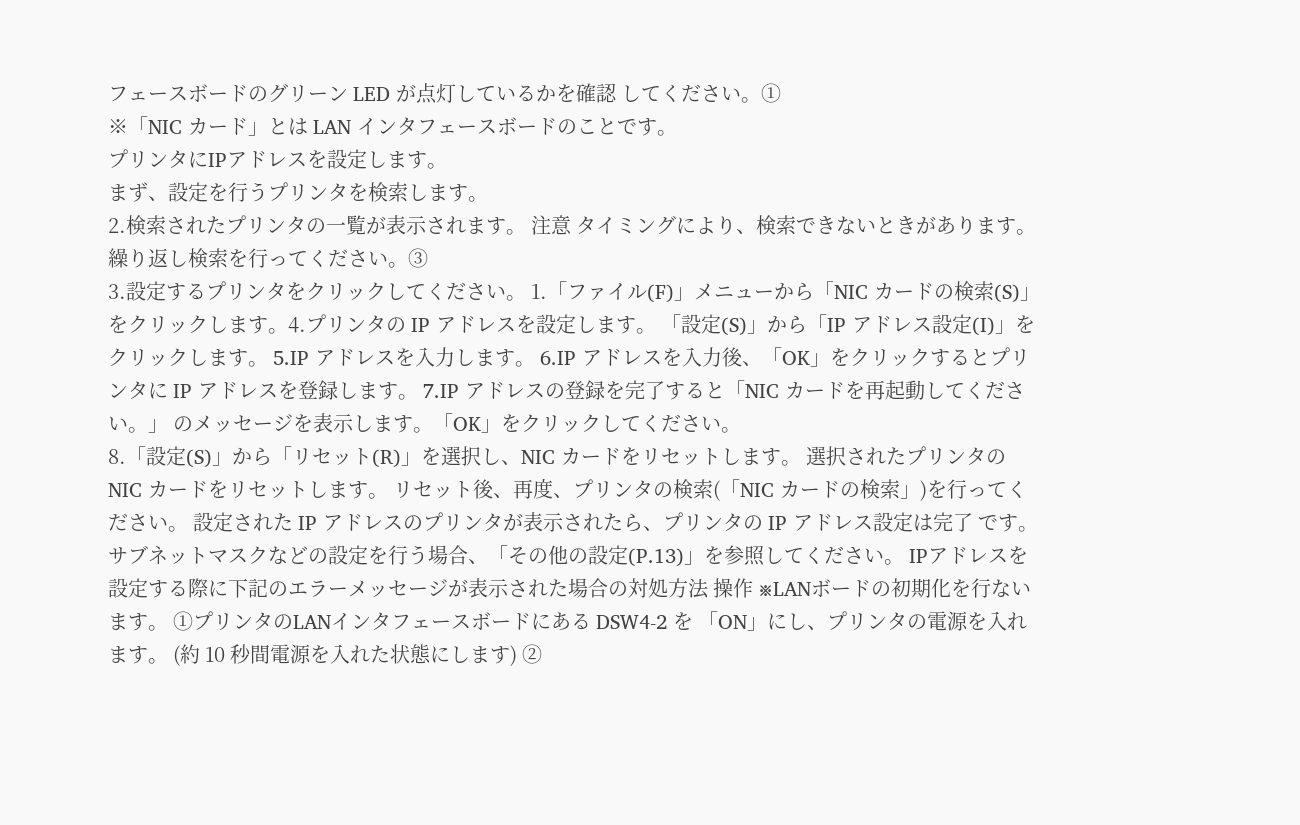フェースボードのグリーン LED が点灯しているかを確認 してください。①
※「NIC カード」とは LAN インタフェースボードのことです。
プリンタにIPアドレスを設定します。
まず、設定を行うプリンタを検索します。
2.検索されたプリンタの一覧が表示されます。 注意 タイミングにより、検索できないときがあります。繰り返し検索を行ってください。③
3.設定するプリンタをクリックしてください。 1.「ファイル(F)」メニューから「NIC カードの検索(S)」をクリックします。4.プリンタの IP アドレスを設定します。 「設定(S)」から「IP アドレス設定(I)」をクリックします。 5.IP アドレスを入力します。 6.IP アドレスを入力後、「OK」をクリックするとプリンタに IP アドレスを登録します。 7.IP アドレスの登録を完了すると「NIC カードを再起動してください。」 のメッセージを表示します。「OK」をクリックしてください。
8.「設定(S)」から「リセット(R)」を選択し、NIC カードをリセットします。 選択されたプリンタの NIC カードをリセットします。 リセット後、再度、プリンタの検索(「NIC カードの検索」)を行ってください。 設定された IP アドレスのプリンタが表示されたら、プリンタの IP アドレス設定は完了 です。 サブネットマスクなどの設定を行う場合、「その他の設定(P.13)」を参照してください。 IPアドレスを設定する際に下記のエラーメッセージが表示された場合の対処方法 操作 ※LANボードの初期化を行ないます。 ①プリンタのLANインタフェースボードにある DSW4-2 を 「ON」にし、プリンタの電源を入れます。 (約 10 秒間電源を入れた状態にします) ②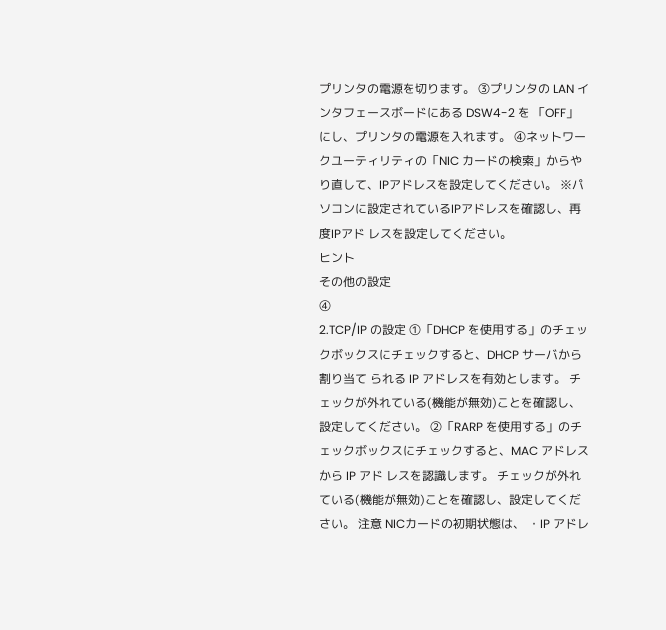プリンタの電源を切ります。 ③プリンタの LAN インタフェースボードにある DSW4-2 を 「OFF」にし、プリンタの電源を入れます。 ④ネットワークユーティリティの「NIC カードの検索」からや り直して、IPアドレスを設定してください。 ※パソコンに設定されているIPアドレスを確認し、再度IPアド レスを設定してください。
ヒント
その他の設定
④
2.TCP/IP の設定 ①「DHCP を使用する」のチェックボックスにチェックすると、DHCP サーバから割り当て られる IP アドレスを有効とします。 チェックが外れている(機能が無効)ことを確認し、設定してください。 ②「RARP を使用する」のチェックボックスにチェックすると、MAC アドレスから IP アド レスを認識します。 チェックが外れている(機能が無効)ことを確認し、設定してください。 注意 NICカードの初期状態は、 ・IP アドレ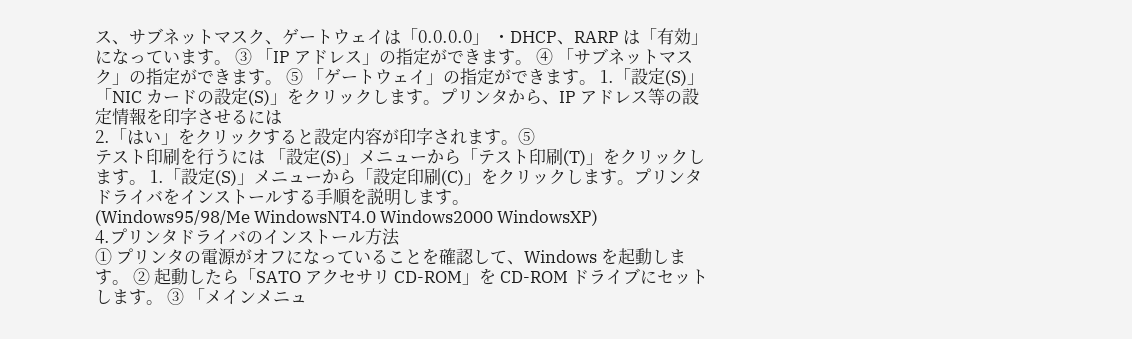ス、サブネットマスク、ゲートウェイは「0.0.0.0」 ・DHCP、RARP は「有効」 になっています。 ③ 「IP アドレス」の指定ができます。 ④ 「サブネットマスク」の指定ができます。 ⑤ 「ゲートウェイ」の指定ができます。 1.「設定(S)」「NIC カードの設定(S)」をクリックします。プリンタから、IP アドレス等の設定情報を印字させるには
2.「はい」をクリックすると設定内容が印字されます。⑤
テスト印刷を行うには 「設定(S)」メニューから「テスト印刷(T)」をクリックします。 1.「設定(S)」メニューから「設定印刷(C)」をクリックします。プリンタドライバをインストールする手順を説明します。
(Windows95/98/Me WindowsNT4.0 Windows2000 WindowsXP)
4.プリンタドライバのインストール方法
① プリンタの電源がオフになっていることを確認して、Windows を起動します。 ② 起動したら「SATO アクセサリ CD-ROM」を CD-ROM ドライブにセットします。 ③ 「メインメニュ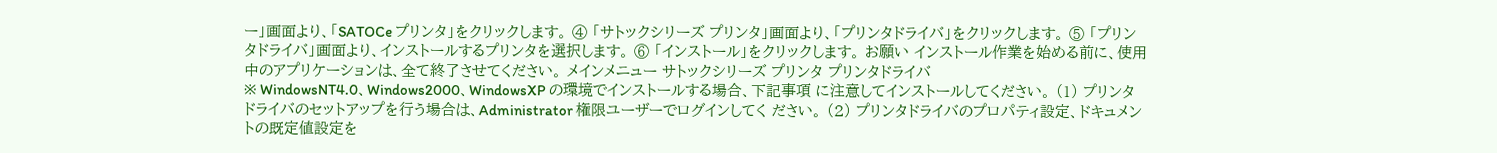ー」画面より、「SATOCe プリンタ」をクリックします。 ④ 「サトックシリーズ プリンタ」画面より、「プリンタドライバ」をクリックします。 ⑤ 「プリンタドライバ」画面より、インストールするプリンタを選択します。 ⑥ 「インストール」をクリックします。 お願い インストール作業を始める前に、使用中のアプリケーションは、全て終了させてください。 メインメニュー サトックシリーズ プリンタ プリンタドライバ
※ WindowsNT4.0、Windows2000、WindowsXP の環境でインストールする場合、下記事項 に注意してインストールしてください。 (1) プリンタドライバのセットアップを行う場合は、Administrator 権限ユーザーでログインしてく ださい。 (2) プリンタドライバのプロパティ設定、ドキュメントの既定値設定を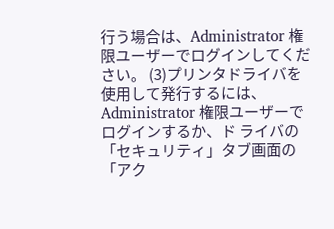行う場合は、Administrator 権限ユーザーでログインしてください。 (3)プリンタドライバを使用して発行するには、Administrator 権限ユーザーでログインするか、ド ライバの「セキュリティ」タブ画面の「アク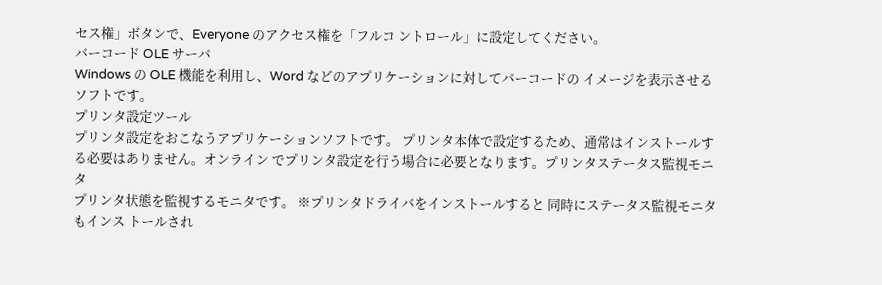セス権」ボタンで、Everyone のアクセス権を「フルコ ントロール」に設定してください。
バーコード OLE サーバ
Windows の OLE 機能を利用し、Word などのアプリケーションに対してバーコードの イメージを表示させるソフトです。
プリンタ設定ツール
プリンタ設定をおこなうアプリケーションソフトです。 プリンタ本体で設定するため、通常はインストールする必要はありません。オンライン でプリンタ設定を行う場合に必要となります。プリンタステータス監視モニタ
プリンタ状態を監視するモニタです。 ※プリンタドライバをインストールすると 同時にステータス監視モニタもインス トールされ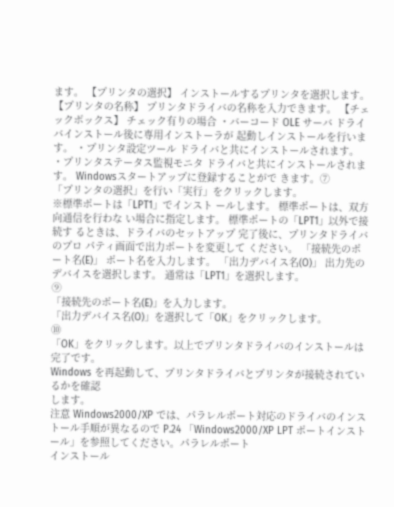ます。 【プリンタの選択】 インストールするプリンタを選択します。 【プリンタの名称】 プリンタドライバの名称を入力できます。 【チェックボックス】 チェック有りの場合 ・バーコード OLE サーバ ドライバインストール後に専用インストーラが 起動しインストールを行います。 ・プリンタ設定ツール ドライバと共にインストールされます。 ・プリンタステータス監視モニタ ドライバと共にインストールされます。 Windowsスタートアップに登録することがで きます。⑦
「プリンタの選択」を行い「実行」をクリックします。
※標準ポートは「LPT1」でインスト ールします。 標準ポートは、双方向通信を行わな い場合に指定します。 標準ポートの「LPT1」以外で接続す るときは、ドライバのセットアップ 完了後に、プリンタドライバのプロ パティ画面で出力ポートを変更して ください。 「接続先のポート名(E)」 ポート名を入力します。 「出力デバイス名(O)」 出力先のデバイスを選択します。 通常は「LPT1」を選択します。
⑨
「接続先のポート名(E)」を入力します。
「出力デバイス名(O)」を選択して「OK」をクリックします。
⑩
「OK」をクリックします。以上でプリンタドライバのインストールは完了です。
Windows を再起動して、プリンタドライバとプリンタが接続されているかを確認
します。
注意 Windows2000/XP では、パラレルポート対応のドライバのインストール手順が異なるので P.24 「Windows2000/XP LPT ポートインストール」を参照してください。パラレルポート
インストール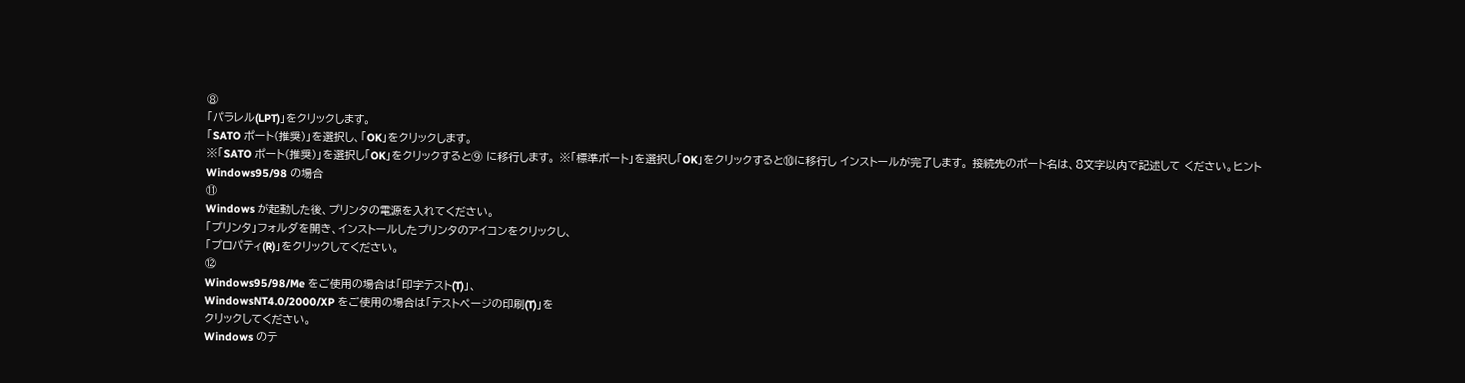⑧
「パラレル(LPT)」をクリックします。
「SATO ポート(推奨)」を選択し、「OK」をクリックします。
※「SATO ポート(推奨)」を選択し「OK」をクリックすると⑨ に移行します。 ※「標準ポート」を選択し「OK」をクリックすると⑩に移行し インストールが完了します。 接続先のポート名は、8文字以内で記述して ください。ヒント
Windows95/98 の場合
⑪
Windows が起動した後、プリンタの電源を入れてください。
「プリンタ」フォルダを開き、インストールしたプリンタのアイコンをクリックし、
「プロパティ(R)」をクリックしてください。
⑫
Windows95/98/Me をご使用の場合は「印字テスト(T)」、
WindowsNT4.0/2000/XP をご使用の場合は「テストページの印刷(T)」を
クリックしてください。
Windows のテ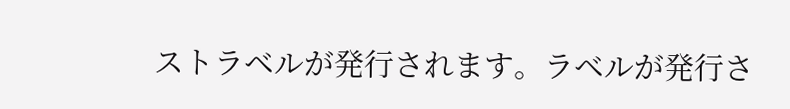ストラベルが発行されます。ラベルが発行さ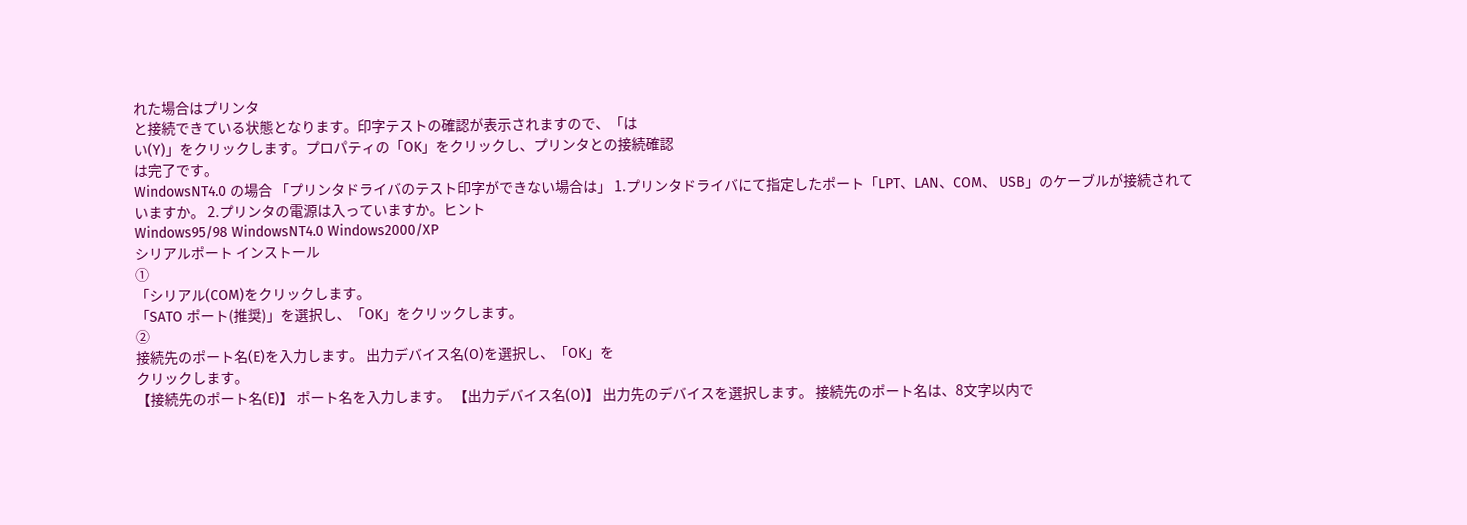れた場合はプリンタ
と接続できている状態となります。印字テストの確認が表示されますので、「は
い(Y)」をクリックします。プロパティの「OK」をクリックし、プリンタとの接続確認
は完了です。
WindowsNT4.0 の場合 「プリンタドライバのテスト印字ができない場合は」 1.プリンタドライバにて指定したポート「LPT、LAN、COM、 USB」のケーブルが接続されていますか。 2.プリンタの電源は入っていますか。ヒント
Windows95/98 WindowsNT4.0 Windows2000/XP
シリアルポート インストール
①
「シリアル(COM)をクリックします。
「SATO ポート(推奨)」を選択し、「OK」をクリックします。
②
接続先のポート名(E)を入力します。 出力デバイス名(O)を選択し、「OK」を
クリックします。
【接続先のポート名(E)】 ポート名を入力します。 【出力デバイス名(O)】 出力先のデバイスを選択します。 接続先のポート名は、8文字以内で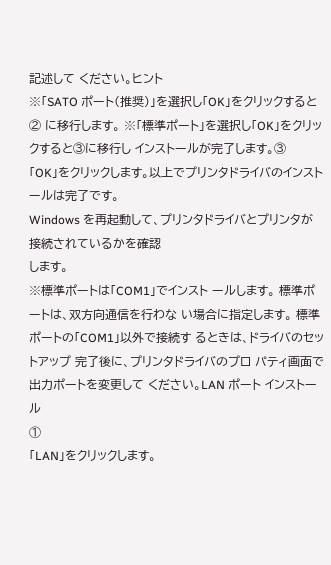記述して ください。ヒント
※「SATO ポート(推奨)」を選択し「OK」をクリックすると② に移行します。 ※「標準ポート」を選択し「OK」をクリックすると③に移行し インストールが完了します。③
「OK」をクリックします。以上でプリンタドライバのインストールは完了です。
Windows を再起動して、プリンタドライバとプリンタが接続されているかを確認
します。
※標準ポートは「COM1」でインスト ールします。 標準ポートは、双方向通信を行わな い場合に指定します。 標準ポートの「COM1」以外で接続す るときは、ドライバのセットアップ 完了後に、プリンタドライバのプロ パティ画面で出力ポートを変更して ください。LAN ポート インストール
①
「LAN」をクリックします。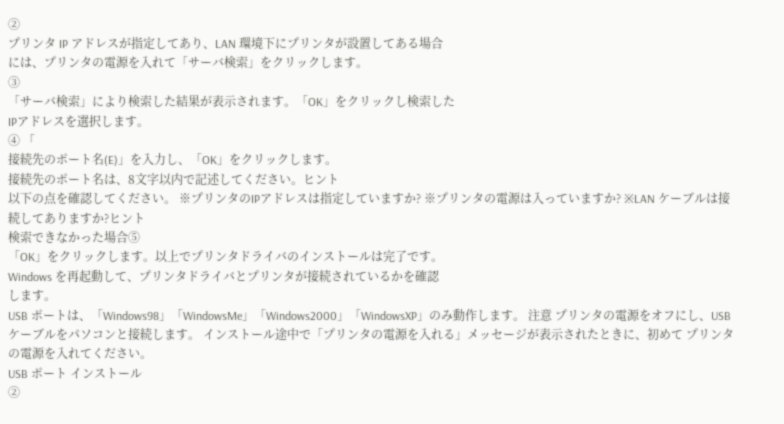②
プリンタ IP アドレスが指定してあり、LAN 環境下にプリンタが設置してある場合
には、プリンタの電源を入れて「サーバ検索」をクリックします。
③
「サーバ検索」により検索した結果が表示されます。「OK」をクリックし検索した
IPアドレスを選択します。
④ 「
接続先のポート名(E)」を入力し、「OK」をクリックします。
接続先のポート名は、8文字以内で記述してください。ヒント
以下の点を確認してください。 ※プリンタのIPアドレスは指定していますか? ※プリンタの電源は入っていますか? ※LAN ケーブルは接続してありますか?ヒント
検索できなかった場合⑤
「OK」をクリックします。以上でプリンタドライバのインストールは完了です。
Windows を再起動して、プリンタドライバとプリンタが接続されているかを確認
します。
USB ポートは、「Windows98」「WindowsMe」「Windows2000」「WindowsXP」のみ動作します。 注意 プリンタの電源をオフにし、USB ケーブルをパソコンと接続します。 インストール途中で「プリンタの電源を入れる」メッセージが表示されたときに、初めて プリンタの電源を入れてください。
USB ポート インストール
②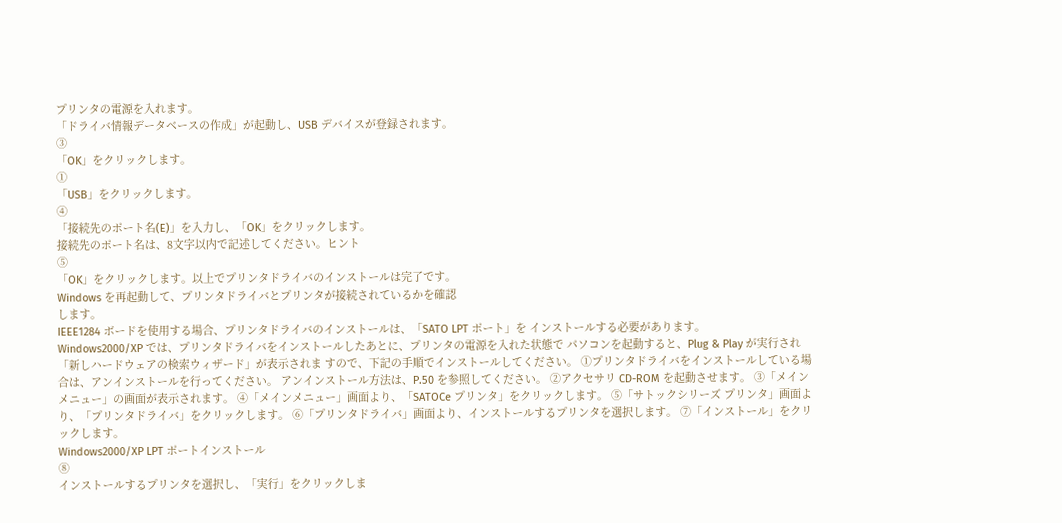プリンタの電源を入れます。
「ドライバ情報データベースの作成」が起動し、USB デバイスが登録されます。
③
「OK」をクリックします。
①
「USB」をクリックします。
④
「接続先のポート名(E)」を入力し、「OK」をクリックします。
接続先のポート名は、8文字以内で記述してください。ヒント
⑤
「OK」をクリックします。以上でプリンタドライバのインストールは完了です。
Windows を再起動して、プリンタドライバとプリンタが接続されているかを確認
します。
IEEE1284 ボードを使用する場合、プリンタドライバのインストールは、「SATO LPT ポート」を インストールする必要があります。
Windows2000/XP では、プリンタドライバをインストールしたあとに、プリンタの電源を入れた状態で パソコンを起動すると、Plug & Play が実行され「新しハードウェアの検索ウィザード」が表示されま すので、下記の手順でインストールしてください。 ①プリンタドライバをインストールしている場合は、アンインストールを行ってください。 アンインストール方法は、P.50 を参照してください。 ②アクセサリ CD-ROM を起動させます。 ③「メインメニュー」の画面が表示されます。 ④「メインメニュー」画面より、「SATOCe プリンタ」をクリックします。 ⑤「サトックシリーズ プリンタ」画面より、「プリンタドライバ」をクリックします。 ⑥「プリンタドライバ」画面より、インストールするプリンタを選択します。 ⑦「インストール」をクリックします。
Windows2000/XP LPT ポートインストール
⑧
インストールするプリンタを選択し、「実行」をクリックしま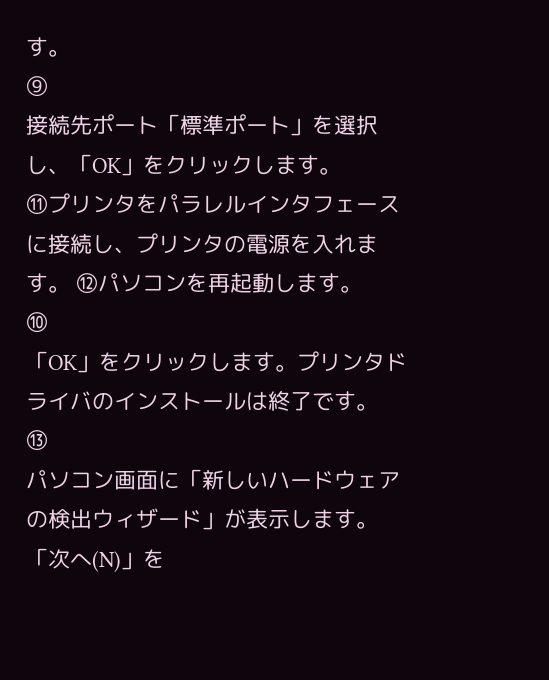す。
⑨
接続先ポート「標準ポート」を選択し、「OK」をクリックします。
⑪プリンタをパラレルインタフェースに接続し、プリンタの電源を入れます。 ⑫パソコンを再起動します。
⑩
「OK」をクリックします。プリンタドライバのインストールは終了です。
⑬
パソコン画面に「新しいハードウェアの検出ウィザード」が表示します。
「次へ(N)」を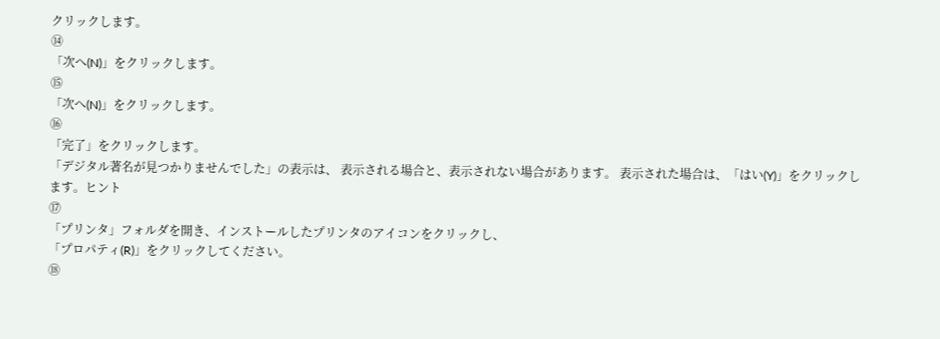クリックします。
⑭
「次へ(N)」をクリックします。
⑮
「次へ(N)」をクリックします。
⑯
「完了」をクリックします。
「デジタル著名が見つかりませんでした」の表示は、 表示される場合と、表示されない場合があります。 表示された場合は、「はい(Y)」をクリックします。ヒント
⑰
「プリンタ」フォルダを開き、インストールしたプリンタのアイコンをクリックし、
「プロパティ(R)」をクリックしてください。
⑱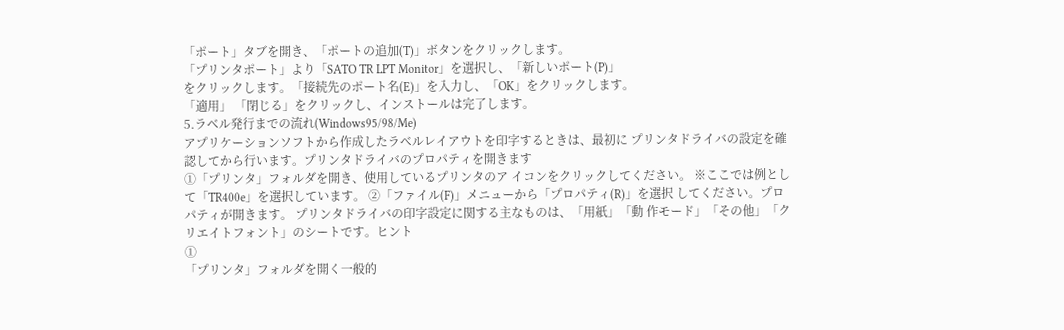「ポート」タブを開き、「ポートの追加(T)」ボタンをクリックします。
「プリンタポート」より「SATO TR LPT Monitor」を選択し、「新しいポート(P)」
をクリックします。「接続先のポート名(E)」を入力し、「OK」をクリックします。
「適用」 「閉じる」をクリックし、インストールは完了します。
5.ラベル発行までの流れ(Windows95/98/Me)
アプリケーションソフトから作成したラベルレイアウトを印字するときは、最初に プリンタドライバの設定を確認してから行います。プリンタドライバのプロパティを開きます
①「プリンタ」フォルダを開き、使用しているプリンタのア イコンをクリックしてください。 ※ここでは例として「TR400e」を選択しています。 ②「ファイル(F)」メニューから「プロパティ(R)」を選択 してください。プロパティが開きます。 プリンタドライバの印字設定に関する主なものは、「用紙」「動 作モード」「その他」「クリエイトフォント」のシートです。ヒント
①
「プリンタ」フォルダを開く一般的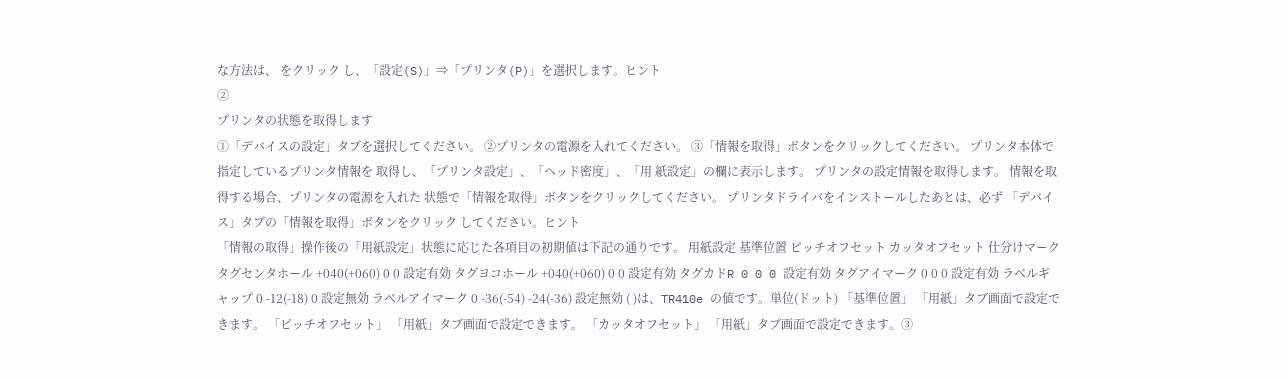な方法は、 をクリック し、「設定(S)」⇒「プリンタ(P)」を選択します。ヒント
②
プリンタの状態を取得します
①「デバイスの設定」タブを選択してください。 ②プリンタの電源を入れてください。 ③「情報を取得」ボタンをクリックしてください。 プリンタ本体で指定しているプリンタ情報を 取得し、「プリンタ設定」、「ヘッド密度」、「用 紙設定」の欄に表示します。 プリンタの設定情報を取得します。 情報を取得する場合、プリンタの電源を入れた 状態で「情報を取得」ボタンをクリックしてください。 プリンタドライバをインストールしたあとは、必ず 「デバイス」タブの「情報を取得」ボタンをクリック してください。ヒント
「情報の取得」操作後の「用紙設定」状態に応じた各項目の初期値は下記の通りです。 用紙設定 基準位置 ピッチオフセット カッタオフセット 仕分けマーク タグセンタホール +040(+060) 0 0 設定有効 タグヨコホール +040(+060) 0 0 設定有効 タグカドR 0 0 0 設定有効 タグアイマーク 0 0 0 設定有効 ラベルギャップ 0 -12(-18) 0 設定無効 ラベルアイマーク 0 -36(-54) -24(-36) 設定無効 ( )は、TR410e の値です。単位(ドット) 「基準位置」 「用紙」タブ画面で設定できます。 「ピッチオフセット」 「用紙」タブ画面で設定できます。 「カッタオフセット」 「用紙」タブ画面で設定できます。③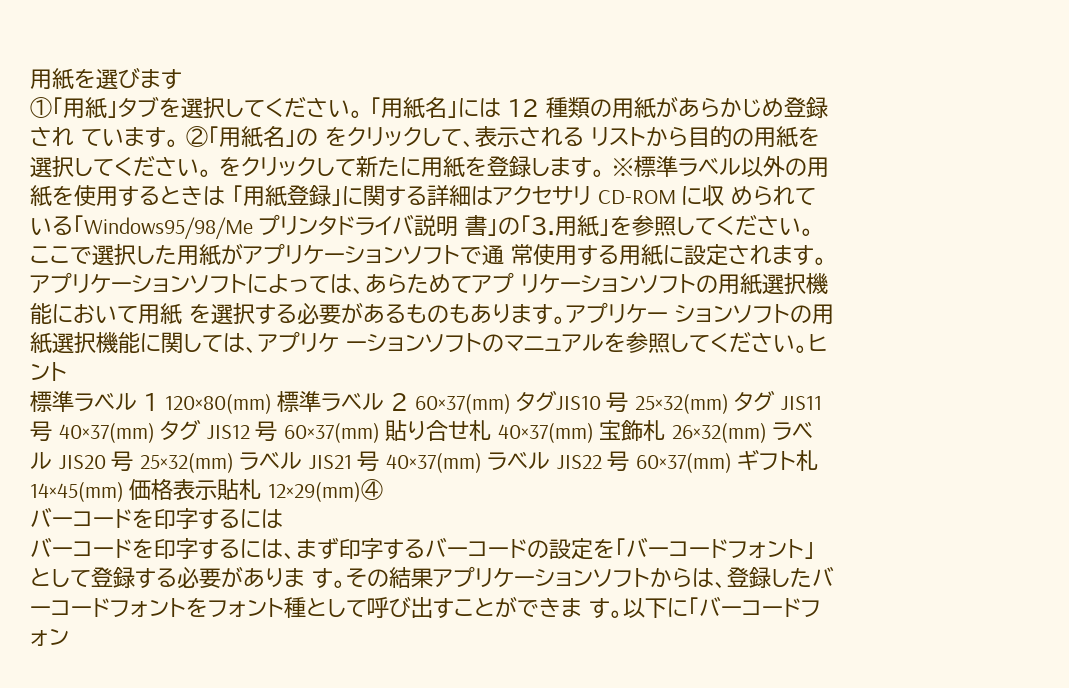用紙を選びます
①「用紙」タブを選択してください。 「用紙名」には 12 種類の用紙があらかじめ登録され ています。 ②「用紙名」の をクリックして、表示される リストから目的の用紙を選択してください。 をクリックして新たに用紙を登録します。 ※標準ラベル以外の用紙を使用するときは 「用紙登録」に関する詳細はアクセサリ CD-ROM に収 められている「Windows95/98/Me プリンタドライバ説明 書」の「3.用紙」を参照してください。 ここで選択した用紙がアプリケーションソフトで通 常使用する用紙に設定されます。 アプリケーションソフトによっては、あらためてアプ リケーションソフトの用紙選択機能において用紙 を選択する必要があるものもあります。アプリケー ションソフトの用紙選択機能に関しては、アプリケ ーションソフトのマニュアルを参照してください。ヒント
標準ラベル 1 120×80(mm) 標準ラベル 2 60×37(mm) タグJIS10 号 25×32(mm) タグ JIS11 号 40×37(mm) タグ JIS12 号 60×37(mm) 貼り合せ札 40×37(mm) 宝飾札 26×32(mm) ラベル JIS20 号 25×32(mm) ラベル JIS21 号 40×37(mm) ラベル JIS22 号 60×37(mm) ギフト札 14×45(mm) 価格表示貼札 12×29(mm)④
バーコードを印字するには
バーコードを印字するには、まず印字するバーコードの設定を「バーコードフォント」として登録する必要がありま す。その結果アプリケーションソフトからは、登録したバーコードフォントをフォント種として呼び出すことができま す。以下に「バーコードフォン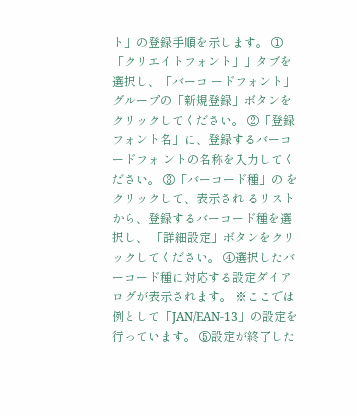ト」の登録手順を示します。 ①「クリエイトフォント」」タブを選択し、「バーコ ードフォント」グループの「新規登録」ボタンを クリックしてください。 ②「登録フォント名」に、登録するバーコードフォ ントの名称を入力してください。 ③「バーコード種」の をクリックして、表示され るリストから、登録するバーコード種を選択し、 「詳細設定」ボタンをクリックしてください。 ④選択したバーコード種に対応する設定ダイア ログが表示されます。 ※ここでは例として「JAN/EAN-13」の設定を行っています。 ⑤設定が終了した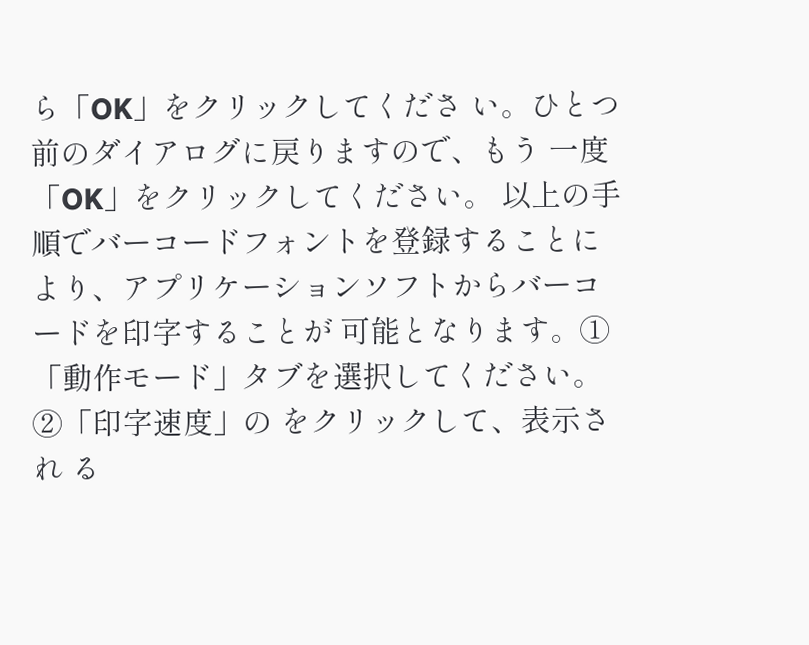ら「OK」をクリックしてくださ い。ひとつ前のダイアログに戻りますので、もう 一度「OK」をクリックしてください。 以上の手順でバーコードフォントを登録することにより、アプリケーションソフトからバーコードを印字することが 可能となります。①「動作モード」タブを選択してください。 ②「印字速度」の をクリックして、表示され る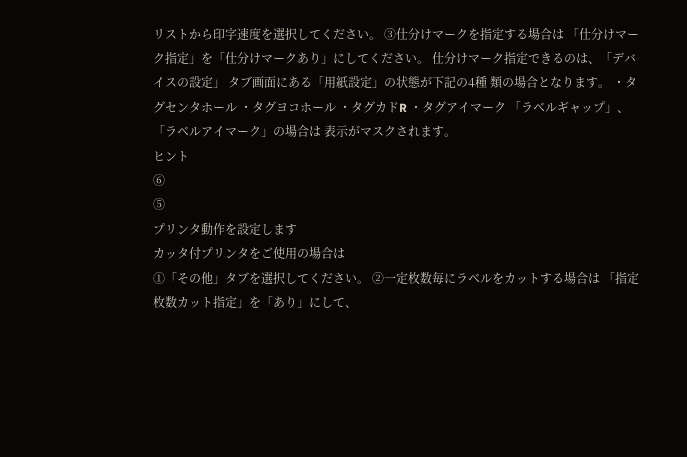リストから印字速度を選択してください。 ③仕分けマークを指定する場合は 「仕分けマーク指定」を「仕分けマークあり」にしてください。 仕分けマーク指定できるのは、「デバイスの設定」 タブ画面にある「用紙設定」の状態が下記の4種 類の場合となります。 ・タグセンタホール ・タグヨコホール ・タグカドR ・タグアイマーク 「ラベルギャップ」、「ラベルアイマーク」の場合は 表示がマスクされます。
ヒント
⑥
⑤
プリンタ動作を設定します
カッタ付プリンタをご使用の場合は
①「その他」タブを選択してください。 ②一定枚数毎にラベルをカットする場合は 「指定枚数カット指定」を「あり」にして、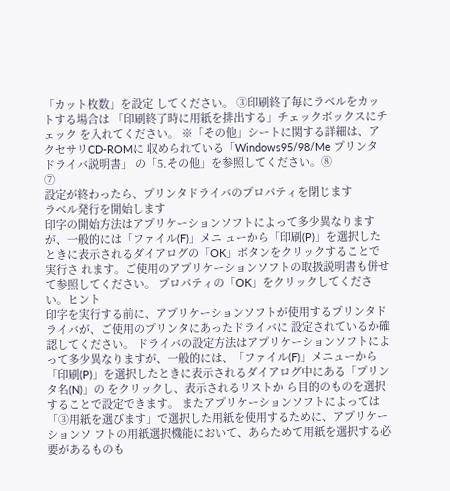「カット枚数」を設定 してください。 ③印刷終了毎にラベルをカットする場合は 「印刷終了時に用紙を排出する」チェックボックスにチェック を入れてください。 ※「その他」シートに関する詳細は、アクセサリCD-ROMに 収められている「Windows95/98/Me プリンタドライバ説明書」 の「5.その他」を参照してください。⑧
⑦
設定が終わったら、プリンタドライバのプロパティを閉じます
ラベル発行を開始します
印字の開始方法はアプリケーションソフトによって多少異なりますが、一般的には「ファイル(F)」メニ ューから「印刷(P)」を選択したときに表示されるダイアログの「OK」ボタンをクリックすることで実行さ れます。ご使用のアプリケーションソフトの取扱説明書も併せて参照してください。 プロパティの「OK」をクリックしてください。ヒント
印字を実行する前に、アプリケーションソフトが使用するプリンタドライバが、ご使用のプリンタにあったドライバに 設定されているか確認してください。 ドライバの設定方法はアプリケーションソフトによって多少異なりますが、一般的には、「ファイル(F)」メニューから 「印刷(P)」を選択したときに表示されるダイアログ中にある「プリンタ名(N)」の をクリックし、表示されるリストか ら目的のものを選択することで設定できます。 またアプリケーションソフトによっては「③用紙を選びます」で選択した用紙を使用するために、アプリケーションソ フトの用紙選択機能において、あらためて用紙を選択する必要があるものも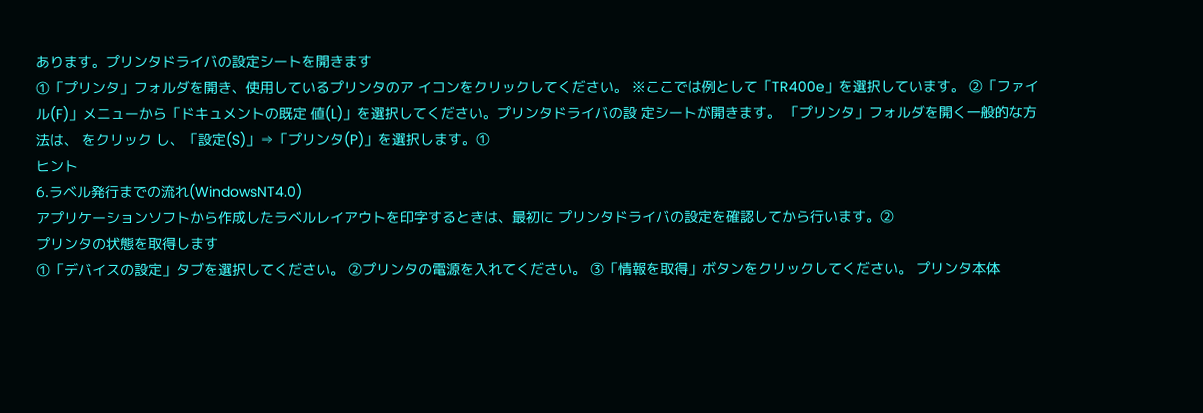あります。プリンタドライバの設定シートを開きます
①「プリンタ」フォルダを開き、使用しているプリンタのア イコンをクリックしてください。 ※ここでは例として「TR400e」を選択しています。 ②「ファイル(F)」メニューから「ドキュメントの既定 値(L)」を選択してください。プリンタドライバの設 定シートが開きます。 「プリンタ」フォルダを開く一般的な方法は、 をクリック し、「設定(S)」⇒「プリンタ(P)」を選択します。①
ヒント
6.ラベル発行までの流れ(WindowsNT4.0)
アプリケーションソフトから作成したラベルレイアウトを印字するときは、最初に プリンタドライバの設定を確認してから行います。②
プリンタの状態を取得します
①「デバイスの設定」タブを選択してください。 ②プリンタの電源を入れてください。 ③「情報を取得」ボタンをクリックしてください。 プリンタ本体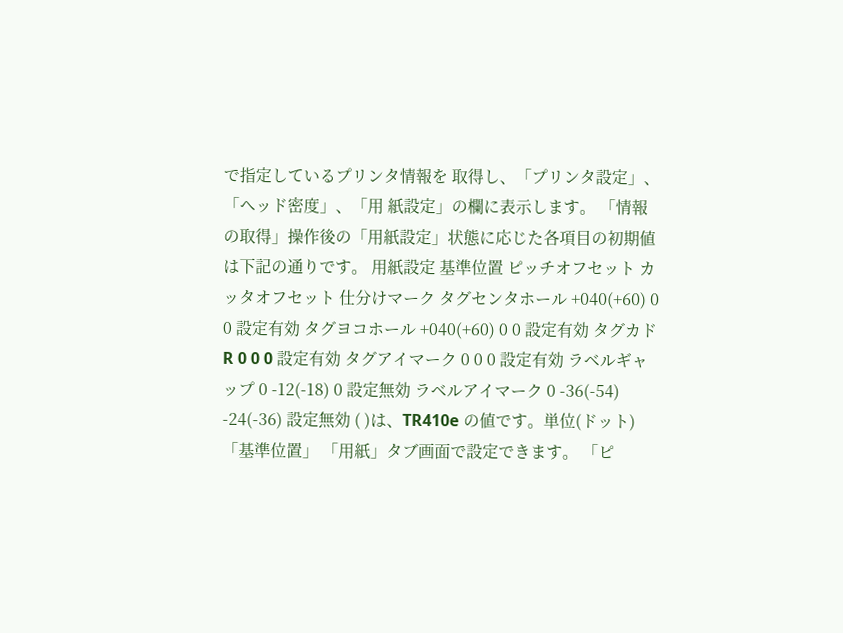で指定しているプリンタ情報を 取得し、「プリンタ設定」、「ヘッド密度」、「用 紙設定」の欄に表示します。 「情報の取得」操作後の「用紙設定」状態に応じた各項目の初期値は下記の通りです。 用紙設定 基準位置 ピッチオフセット カッタオフセット 仕分けマーク タグセンタホール +040(+60) 0 0 設定有効 タグヨコホール +040(+60) 0 0 設定有効 タグカドR 0 0 0 設定有効 タグアイマーク 0 0 0 設定有効 ラベルギャップ 0 -12(-18) 0 設定無効 ラベルアイマーク 0 -36(-54) -24(-36) 設定無効 ( )は、TR410e の値です。単位(ドット) 「基準位置」 「用紙」タブ画面で設定できます。 「ピ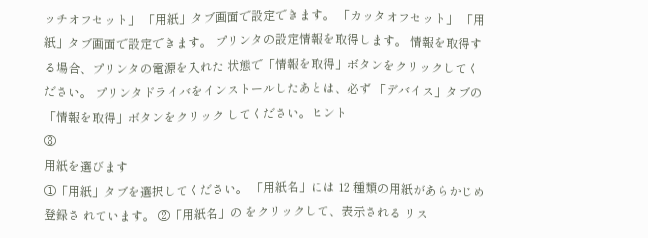ッチオフセット」 「用紙」タブ画面で設定できます。 「カッタオフセット」 「用紙」タブ画面で設定できます。 プリンタの設定情報を取得します。 情報を取得する場合、プリンタの電源を入れた 状態で「情報を取得」ボタンをクリックしてください。 プリンタドライバをインストールしたあとは、必ず 「デバイス」タブの「情報を取得」ボタンをクリック してください。ヒント
③
用紙を選びます
①「用紙」タブを選択してください。 「用紙名」には 12 種類の用紙があらかじめ登録さ れています。 ②「用紙名」の をクリックして、表示される リス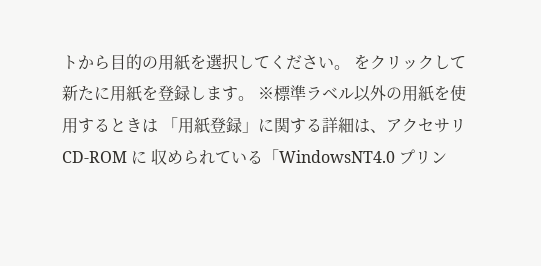トから目的の用紙を選択してください。 をクリックして新たに用紙を登録します。 ※標準ラベル以外の用紙を使用するときは 「用紙登録」に関する詳細は、アクセサリ CD-ROM に 収められている「WindowsNT4.0 プリン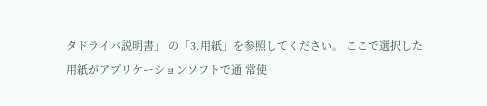タドライバ説明書」 の「3.用紙」を参照してください。 ここで選択した用紙がアプリケーションソフトで通 常使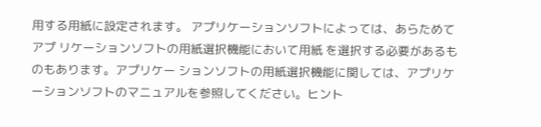用する用紙に設定されます。 アプリケーションソフトによっては、あらためてアプ リケーションソフトの用紙選択機能において用紙 を選択する必要があるものもあります。アプリケー ションソフトの用紙選択機能に関しては、アプリケ ーションソフトのマニュアルを参照してください。ヒント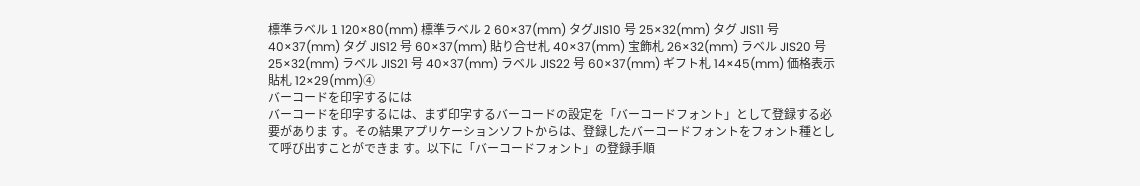標準ラベル 1 120×80(mm) 標準ラベル 2 60×37(mm) タグJIS10 号 25×32(mm) タグ JIS11 号 40×37(mm) タグ JIS12 号 60×37(mm) 貼り合せ札 40×37(mm) 宝飾札 26×32(mm) ラベル JIS20 号 25×32(mm) ラベル JIS21 号 40×37(mm) ラベル JIS22 号 60×37(mm) ギフト札 14×45(mm) 価格表示貼札 12×29(mm)④
バーコードを印字するには
バーコードを印字するには、まず印字するバーコードの設定を「バーコードフォント」として登録する必要がありま す。その結果アプリケーションソフトからは、登録したバーコードフォントをフォント種として呼び出すことができま す。以下に「バーコードフォント」の登録手順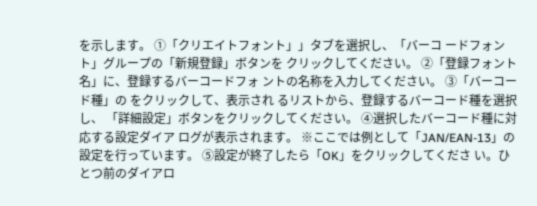を示します。 ①「クリエイトフォント」」タブを選択し、「バーコ ードフォント」グループの「新規登録」ボタンを クリックしてください。 ②「登録フォント名」に、登録するバーコードフォ ントの名称を入力してください。 ③「バーコード種」の をクリックして、表示され るリストから、登録するバーコード種を選択し、 「詳細設定」ボタンをクリックしてください。 ④選択したバーコード種に対応する設定ダイア ログが表示されます。 ※ここでは例として「JAN/EAN-13」の設定を行っています。 ⑤設定が終了したら「OK」をクリックしてくださ い。ひとつ前のダイアロ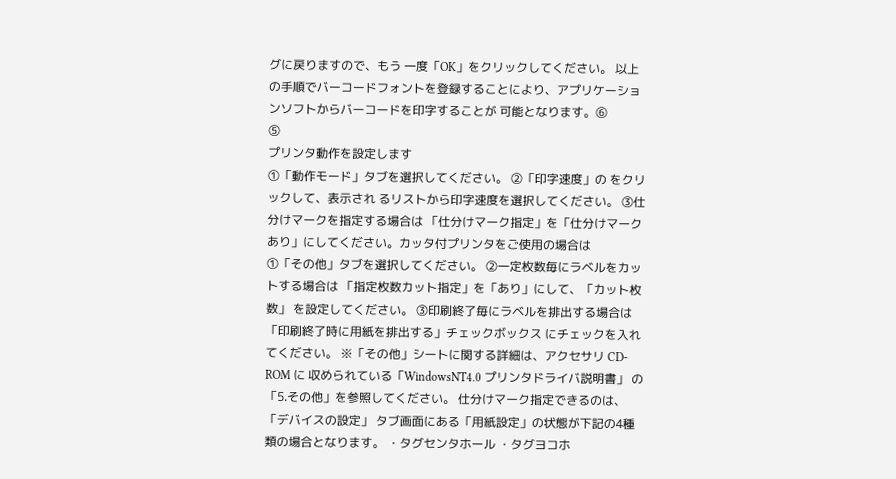グに戻りますので、もう 一度「OK」をクリックしてください。 以上の手順でバーコードフォントを登録することにより、アプリケーションソフトからバーコードを印字することが 可能となります。⑥
⑤
プリンタ動作を設定します
①「動作モード」タブを選択してください。 ②「印字速度」の をクリックして、表示され るリストから印字速度を選択してください。 ③仕分けマークを指定する場合は 「仕分けマーク指定」を「仕分けマークあり」にしてください。カッタ付プリンタをご使用の場合は
①「その他」タブを選択してください。 ②一定枚数毎にラベルをカットする場合は 「指定枚数カット指定」を「あり」にして、「カット枚数」 を設定してください。 ③印刷終了毎にラベルを排出する場合は 「印刷終了時に用紙を排出する」チェックボックス にチェックを入れてください。 ※「その他」シートに関する詳細は、アクセサリ CD-ROM に 収められている「WindowsNT4.0 プリンタドライバ説明書」 の「5.その他」を参照してください。 仕分けマーク指定できるのは、「デバイスの設定」 タブ画面にある「用紙設定」の状態が下記の4種 類の場合となります。 ・タグセンタホール ・タグヨコホ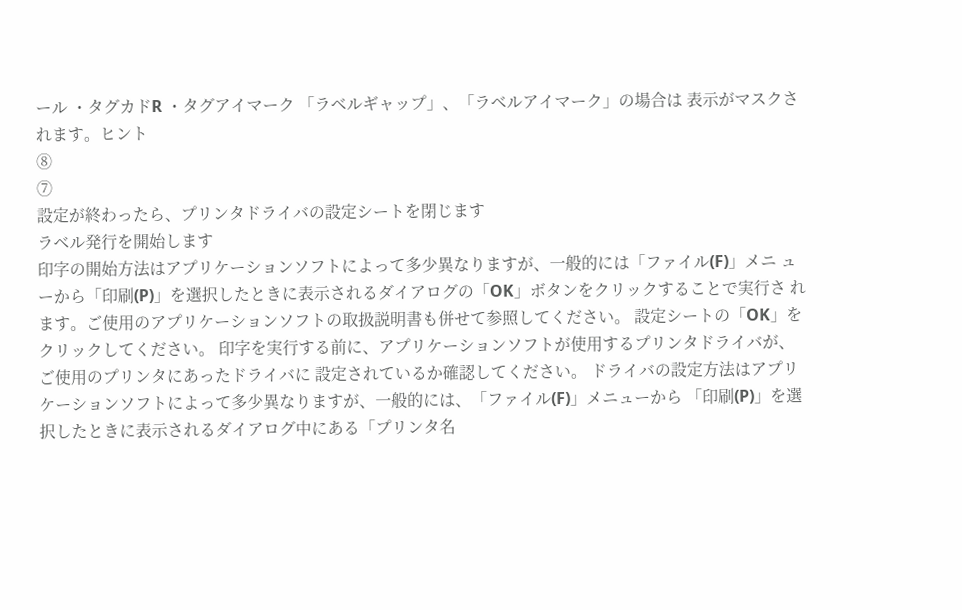ール ・タグカドR ・タグアイマーク 「ラベルギャップ」、「ラベルアイマーク」の場合は 表示がマスクされます。ヒント
⑧
⑦
設定が終わったら、プリンタドライバの設定シートを閉じます
ラベル発行を開始します
印字の開始方法はアプリケーションソフトによって多少異なりますが、一般的には「ファイル(F)」メニ ューから「印刷(P)」を選択したときに表示されるダイアログの「OK」ボタンをクリックすることで実行さ れます。ご使用のアプリケーションソフトの取扱説明書も併せて参照してください。 設定シートの「OK」をクリックしてください。 印字を実行する前に、アプリケーションソフトが使用するプリンタドライバが、ご使用のプリンタにあったドライバに 設定されているか確認してください。 ドライバの設定方法はアプリケーションソフトによって多少異なりますが、一般的には、「ファイル(F)」メニューから 「印刷(P)」を選択したときに表示されるダイアログ中にある「プリンタ名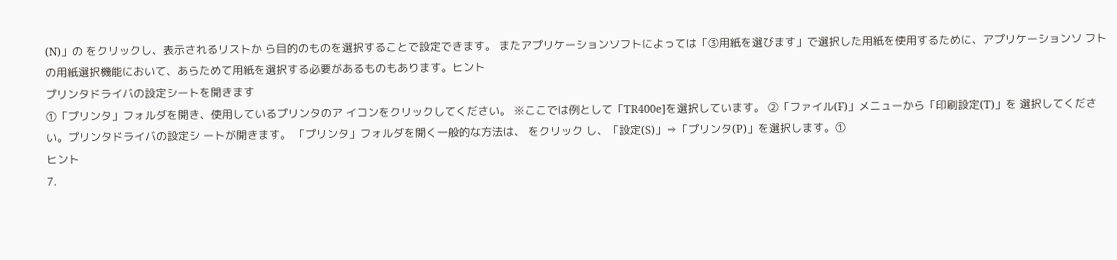(N)」の をクリックし、表示されるリストか ら目的のものを選択することで設定できます。 またアプリケーションソフトによっては「③用紙を選びます」で選択した用紙を使用するために、アプリケーションソ フトの用紙選択機能において、あらためて用紙を選択する必要があるものもあります。ヒント
プリンタドライバの設定シートを開きます
①「プリンタ」フォルダを開き、使用しているプリンタのア イコンをクリックしてください。 ※ここでは例として「TR400e]を選択しています。 ②「ファイル(F)」メニューから「印刷設定(T)」を 選択してください。プリンタドライバの設定シ ートが開きます。 「プリンタ」フォルダを開く一般的な方法は、 をクリック し、「設定(S)」⇒「プリンタ(P)」を選択します。①
ヒント
7.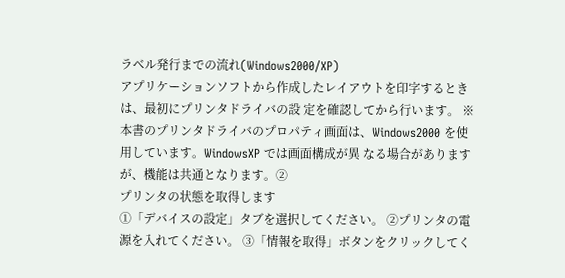ラベル発行までの流れ(Windows2000/XP)
アプリケーションソフトから作成したレイアウトを印字するときは、最初にプリンタドライバの設 定を確認してから行います。 ※本書のプリンタドライバのプロパティ画面は、Windows2000 を使用しています。WindowsXP では画面構成が異 なる場合がありますが、機能は共通となります。②
プリンタの状態を取得します
①「デバイスの設定」タブを選択してください。 ②プリンタの電源を入れてください。 ③「情報を取得」ボタンをクリックしてく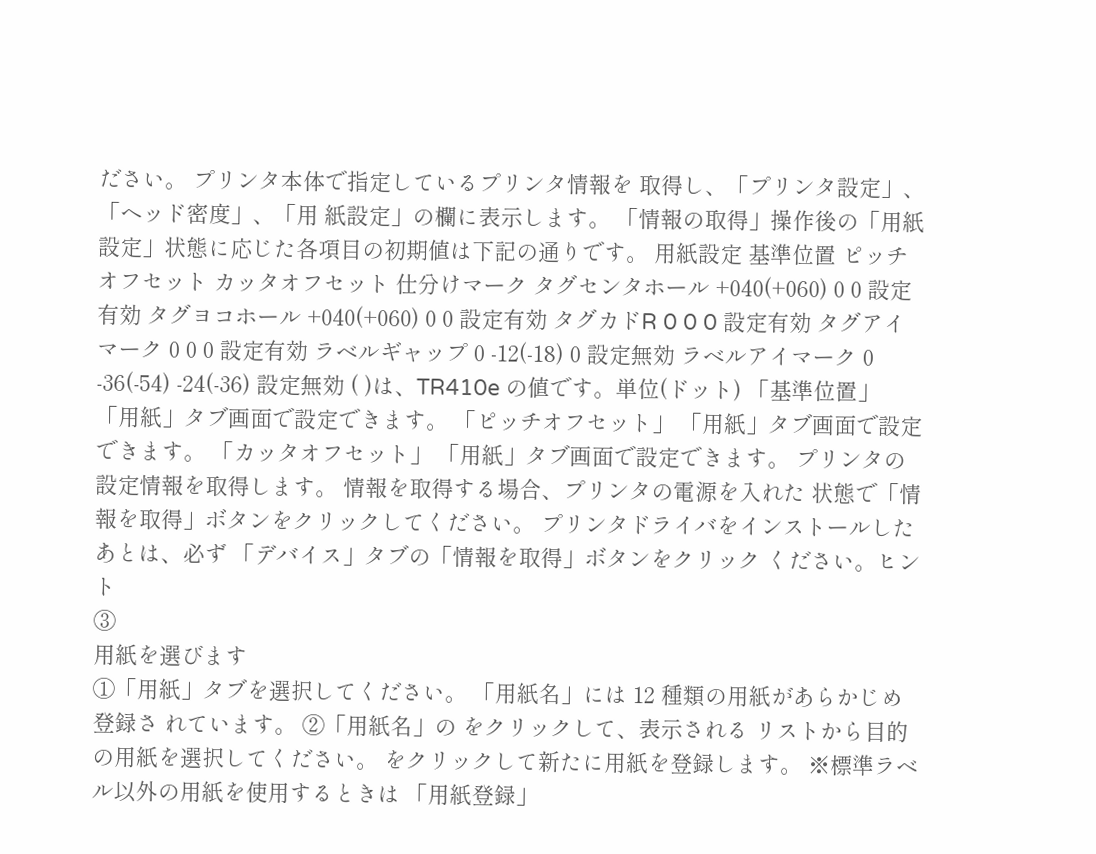ださい。 プリンタ本体で指定しているプリンタ情報を 取得し、「プリンタ設定」、「ヘッド密度」、「用 紙設定」の欄に表示します。 「情報の取得」操作後の「用紙設定」状態に応じた各項目の初期値は下記の通りです。 用紙設定 基準位置 ピッチオフセット カッタオフセット 仕分けマーク タグセンタホール +040(+060) 0 0 設定有効 タグヨコホール +040(+060) 0 0 設定有効 タグカドR 0 0 0 設定有効 タグアイマーク 0 0 0 設定有効 ラベルギャップ 0 -12(-18) 0 設定無効 ラベルアイマーク 0 -36(-54) -24(-36) 設定無効 ( )は、TR410e の値です。単位(ドット) 「基準位置」 「用紙」タブ画面で設定できます。 「ピッチオフセット」 「用紙」タブ画面で設定できます。 「カッタオフセット」 「用紙」タブ画面で設定できます。 プリンタの設定情報を取得します。 情報を取得する場合、プリンタの電源を入れた 状態で「情報を取得」ボタンをクリックしてください。 プリンタドライバをインストールしたあとは、必ず 「デバイス」タブの「情報を取得」ボタンをクリック ください。ヒント
③
用紙を選びます
①「用紙」タブを選択してください。 「用紙名」には 12 種類の用紙があらかじめ登録さ れています。 ②「用紙名」の をクリックして、表示される リストから目的の用紙を選択してください。 をクリックして新たに用紙を登録します。 ※標準ラベル以外の用紙を使用するときは 「用紙登録」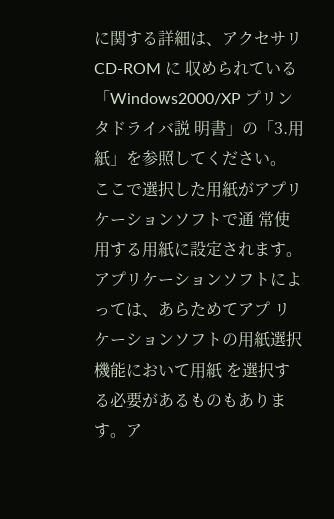に関する詳細は、アクセサリ CD-ROM に 収められている「Windows2000/XP プリンタドライバ説 明書」の「3.用紙」を参照してください。 ここで選択した用紙がアプリケーションソフトで通 常使用する用紙に設定されます。 アプリケーションソフトによっては、あらためてアプ リケーションソフトの用紙選択機能において用紙 を選択する必要があるものもあります。ア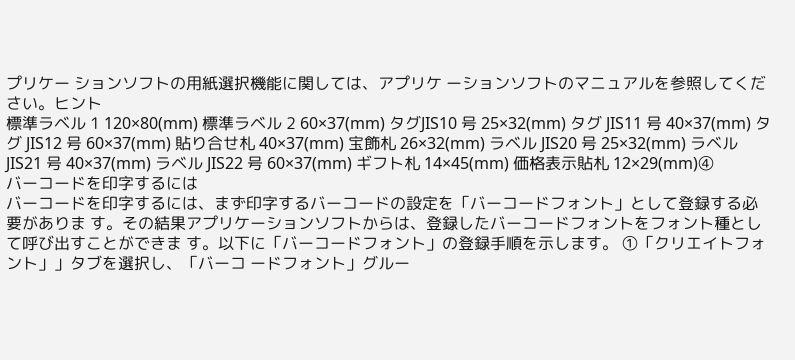プリケー ションソフトの用紙選択機能に関しては、アプリケ ーションソフトのマニュアルを参照してください。ヒント
標準ラベル 1 120×80(mm) 標準ラベル 2 60×37(mm) タグJIS10 号 25×32(mm) タグ JIS11 号 40×37(mm) タグ JIS12 号 60×37(mm) 貼り合せ札 40×37(mm) 宝飾札 26×32(mm) ラベル JIS20 号 25×32(mm) ラベル JIS21 号 40×37(mm) ラベル JIS22 号 60×37(mm) ギフト札 14×45(mm) 価格表示貼札 12×29(mm)④
バーコードを印字するには
バーコードを印字するには、まず印字するバーコードの設定を「バーコードフォント」として登録する必要がありま す。その結果アプリケーションソフトからは、登録したバーコードフォントをフォント種として呼び出すことができま す。以下に「バーコードフォント」の登録手順を示します。 ①「クリエイトフォント」」タブを選択し、「バーコ ードフォント」グルー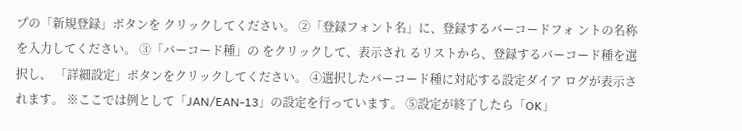プの「新規登録」ボタンを クリックしてください。 ②「登録フォント名」に、登録するバーコードフォ ントの名称を入力してください。 ③「バーコード種」の をクリックして、表示され るリストから、登録するバーコード種を選択し、 「詳細設定」ボタンをクリックしてください。 ④選択したバーコード種に対応する設定ダイア ログが表示されます。 ※ここでは例として「JAN/EAN-13」の設定を行っています。 ⑤設定が終了したら「OK」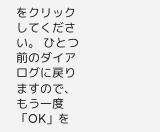をクリックしてください。 ひとつ前のダイアログに戻りますので、もう一度 「OK」を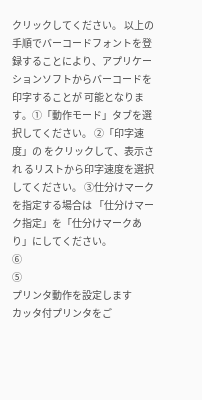クリックしてください。 以上の手順でバーコードフォントを登録することにより、アプリケーションソフトからバーコードを印字することが 可能となります。①「動作モード」タブを選択してください。 ②「印字速度」の をクリックして、表示され るリストから印字速度を選択してください。 ③仕分けマークを指定する場合は 「仕分けマーク指定」を「仕分けマークあり」にしてください。
⑥
⑤
プリンタ動作を設定します
カッタ付プリンタをご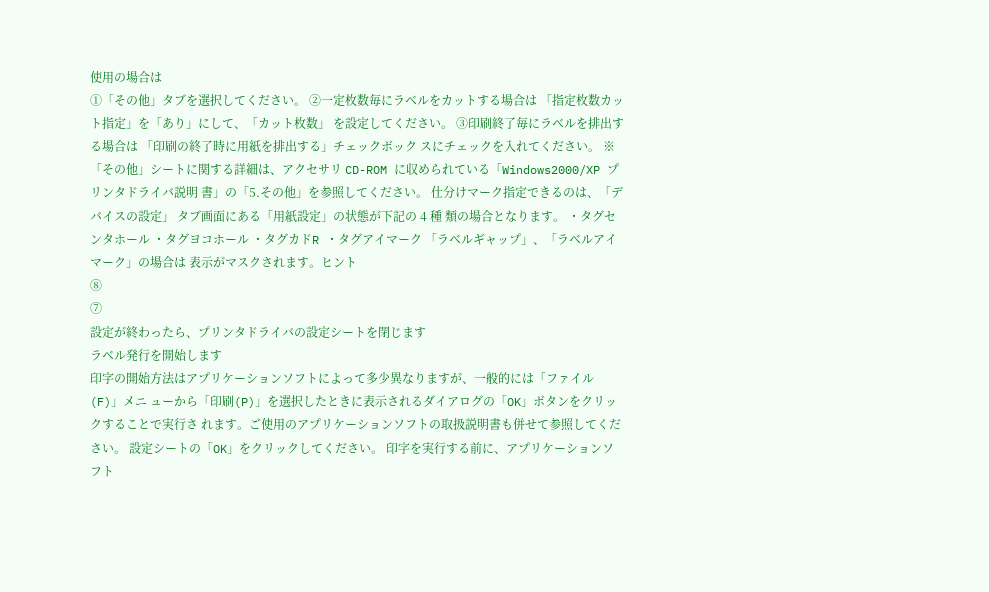使用の場合は
①「その他」タブを選択してください。 ②一定枚数毎にラベルをカットする場合は 「指定枚数カット指定」を「あり」にして、「カット枚数」 を設定してください。 ③印刷終了毎にラベルを排出する場合は 「印刷の終了時に用紙を排出する」チェックボック スにチェックを入れてください。 ※「その他」シートに関する詳細は、アクセサリ CD-ROM に収められている「Windows2000/XP プリンタドライバ説明 書」の「5.その他」を参照してください。 仕分けマーク指定できるのは、「デバイスの設定」 タブ画面にある「用紙設定」の状態が下記の 4 種 類の場合となります。 ・タグセンタホール ・タグヨコホール ・タグカドR ・タグアイマーク 「ラベルギャップ」、「ラベルアイマーク」の場合は 表示がマスクされます。ヒント
⑧
⑦
設定が終わったら、プリンタドライバの設定シートを閉じます
ラベル発行を開始します
印字の開始方法はアプリケーションソフトによって多少異なりますが、一般的には「ファイル(F)」メニ ューから「印刷(P)」を選択したときに表示されるダイアログの「OK」ボタンをクリックすることで実行さ れます。ご使用のアプリケーションソフトの取扱説明書も併せて参照してください。 設定シートの「OK」をクリックしてください。 印字を実行する前に、アプリケーションソフト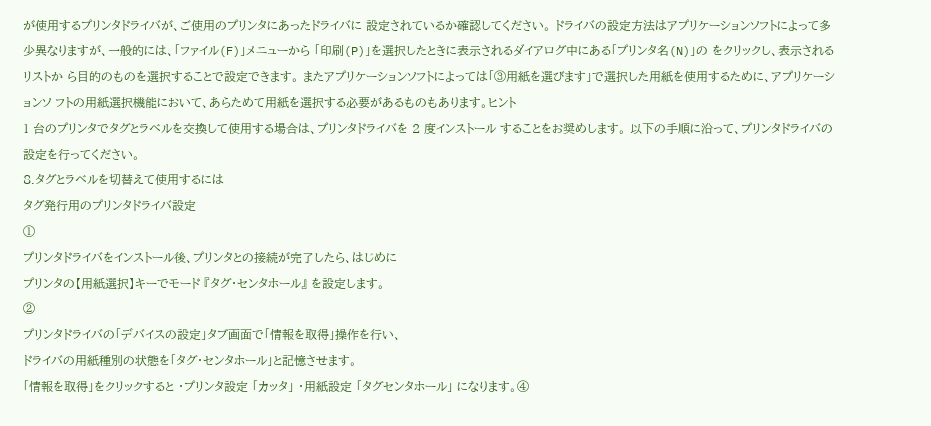が使用するプリンタドライバが、ご使用のプリンタにあったドライバに 設定されているか確認してください。 ドライバの設定方法はアプリケーションソフトによって多少異なりますが、一般的には、「ファイル(F)」メニューから 「印刷(P)」を選択したときに表示されるダイアログ中にある「プリンタ名(N)」の をクリックし、表示されるリストか ら目的のものを選択することで設定できます。 またアプリケーションソフトによっては「③用紙を選びます」で選択した用紙を使用するために、アプリケーションソ フトの用紙選択機能において、あらためて用紙を選択する必要があるものもあります。ヒント
1 台のプリンタでタグとラベルを交換して使用する場合は、プリンタドライバを 2 度インストール することをお奨めします。 以下の手順に沿って、プリンタドライバの設定を行ってください。
8.タグとラベルを切替えて使用するには
タグ発行用のプリンタドライバ設定
①
プリンタドライバをインストール後、プリンタとの接続が完了したら、はじめに
プリンタの【用紙選択】キーでモード 『タグ・センタホール』 を設定します。
②
プリンタドライバの「デバイスの設定」タブ画面で「情報を取得」操作を行い、
ドライバの用紙種別の状態を「タグ・センタホール」と記憶させます。
「情報を取得」をクリックすると ・プリンタ設定 「カッタ」 ・用紙設定 「タグセンタホール」 になります。④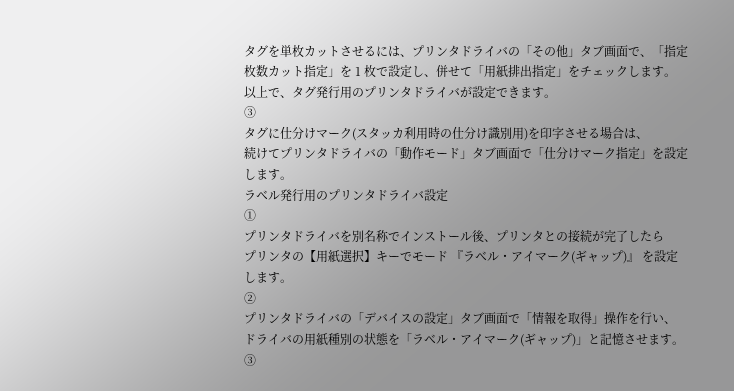タグを単枚カットさせるには、プリンタドライバの「その他」タブ画面で、「指定
枚数カット指定」を 1 枚で設定し、併せて「用紙排出指定」をチェックします。
以上で、タグ発行用のプリンタドライバが設定できます。
③
タグに仕分けマーク(スタッカ利用時の仕分け識別用)を印字させる場合は、
続けてプリンタドライバの「動作モード」タブ画面で「仕分けマーク指定」を設定
します。
ラベル発行用のプリンタドライバ設定
①
プリンタドライバを別名称でインストール後、プリンタとの接続が完了したら
プリンタの【用紙選択】キーでモード 『ラベル・アイマーク(ギャップ)』 を設定
します。
②
プリンタドライバの「デバイスの設定」タブ画面で「情報を取得」操作を行い、
ドライバの用紙種別の状態を「ラベル・アイマーク(ギャップ)」と記憶させます。
③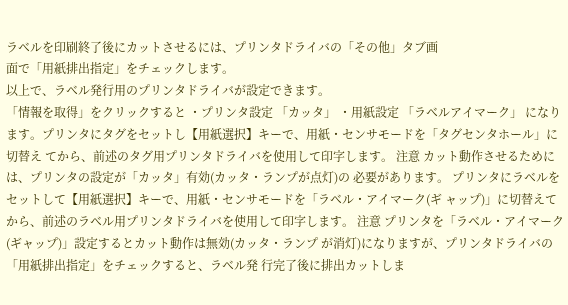ラベルを印刷終了後にカットさせるには、プリンタドライバの「その他」タブ画
面で「用紙排出指定」をチェックします。
以上で、ラベル発行用のプリンタドライバが設定できます。
「情報を取得」をクリックすると ・プリンタ設定 「カッタ」 ・用紙設定 「ラベルアイマーク」 になります。プリンタにタグをセットし【用紙選択】キーで、用紙・センサモードを「タグセンタホール」に切替え てから、前述のタグ用プリンタドライバを使用して印字します。 注意 カット動作させるためには、プリンタの設定が「カッタ」有効(カッタ・ランプが点灯)の 必要があります。 プリンタにラベルをセットして【用紙選択】キーで、用紙・センサモードを「ラベル・アイマーク(ギ ャップ)」に切替えてから、前述のラベル用プリンタドライバを使用して印字します。 注意 プリンタを「ラベル・アイマーク(ギャップ)」設定するとカット動作は無効(カッタ・ランプ が消灯)になりますが、プリンタドライバの「用紙排出指定」をチェックすると、ラベル発 行完了後に排出カットしま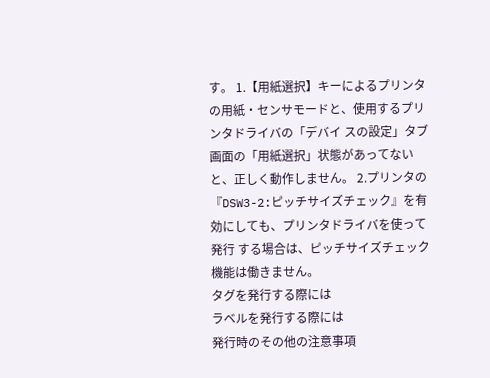す。 1.【用紙選択】キーによるプリンタの用紙・センサモードと、使用するプリンタドライバの「デバイ スの設定」タブ画面の「用紙選択」状態があってないと、正しく動作しません。 2.プリンタの『DSW3-2:ピッチサイズチェック』を有効にしても、プリンタドライバを使って発行 する場合は、ピッチサイズチェック機能は働きません。
タグを発行する際には
ラベルを発行する際には
発行時のその他の注意事項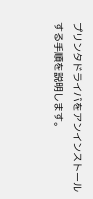プリンタドライバをアンインストールする手順を説明します。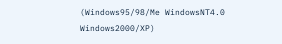(Windows95/98/Me WindowsNT4.0 Windows2000/XP)